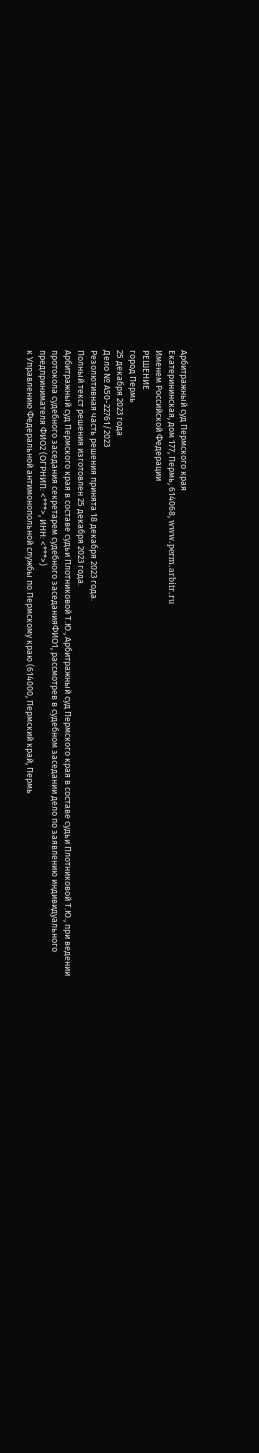Арбитражный суд Пермского края
Екатерининская, дом 177, Пермь, 614068, www.perm.arbitr.ru
Именем Российской Федерации
РЕШЕНИЕ
город Пермь
25 декабря 2023 года
Дело № А50-22761/2023
Резолютивная часть решения принята 18 декабря 2023 года.
Полный текст решения изготовлен 25 декабря 2023 года.
Арбитражный суд Пермского края в составе судьи Плотниковой Т.Ю., Арбитражный суд Пермского края в составе судьи Плотниковой Т.Ю., при ведении протокола судебного заседания секретарем судебного заседанияФИО1, рассмотрев в судебном заседании дело по заявлению индивидуального предпринимателя ФИО2 (ОГРНИП: <***>, ИНН: <***>)
к Управлению Федеральной антимонопольной службы по Пермскому краю (614000, Пермский край, Пермь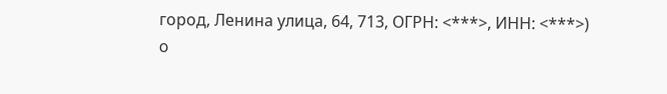город, Ленина улица, 64, 713, ОГРН: <***>, ИНН: <***>)
о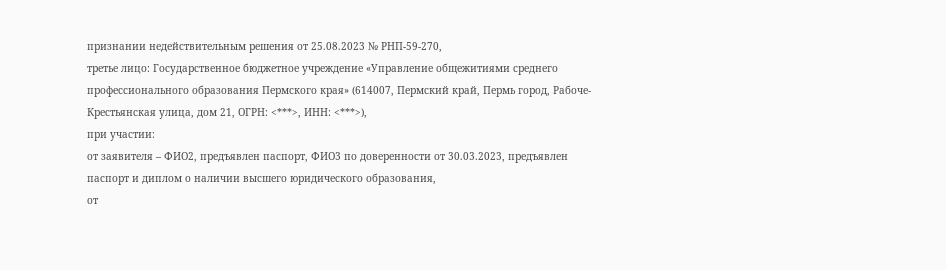признании недействительным решения от 25.08.2023 № РНП-59-270,
третье лицо: Государственное бюджетное учреждение «Управление общежитиями среднего профессионального образования Пермского края» (614007, Пермский край, Пермь город, Рабоче-Крестьянская улица, дом 21, ОГРН: <***>, ИНН: <***>),
при участии:
от заявителя – ФИО2, предъявлен паспорт, ФИО3 по доверенности от 30.03.2023, предъявлен паспорт и диплом о наличии высшего юридического образования,
от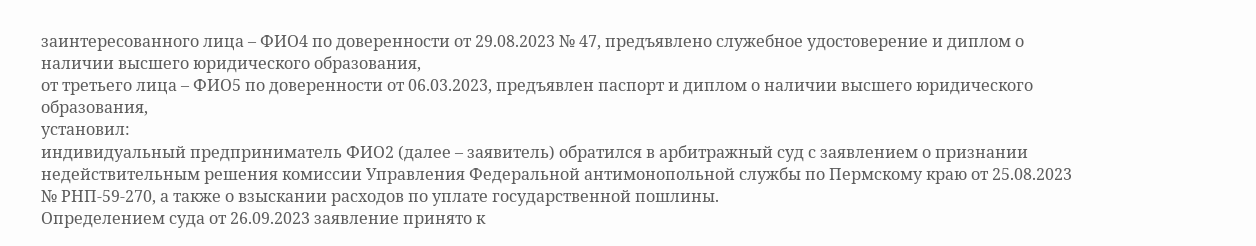заинтересованного лица – ФИО4 по доверенности от 29.08.2023 № 47, предъявлено служебное удостоверение и диплом о наличии высшего юридического образования,
от третьего лица – ФИО5 по доверенности от 06.03.2023, предъявлен паспорт и диплом о наличии высшего юридического образования,
установил:
индивидуальный предприниматель ФИО2 (далее – заявитель) обратился в арбитражный суд с заявлением о признании недействительным решения комиссии Управления Федеральной антимонопольной службы по Пермскому краю от 25.08.2023 № РНП-59-270, а также о взыскании расходов по уплате государственной пошлины.
Определением суда от 26.09.2023 заявление принято к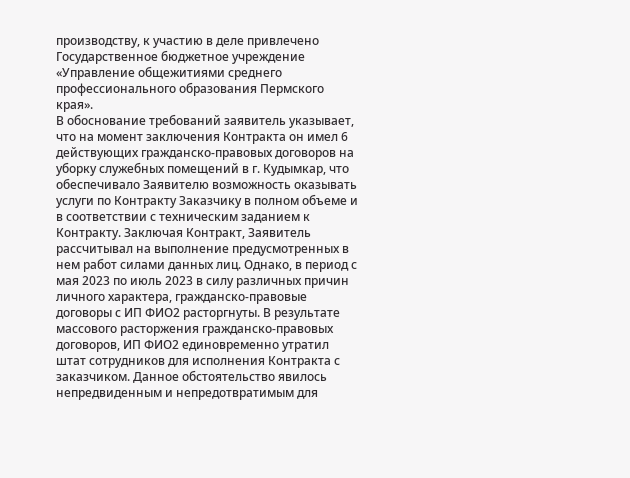производству, к участию в деле привлечено Государственное бюджетное учреждение «Управление общежитиями среднего профессионального образования Пермского края».
В обоснование требований заявитель указывает, что на момент заключения Контракта он имел 6 действующих гражданско-правовых договоров на уборку служебных помещений в г. Кудымкар, что обеспечивало Заявителю возможность оказывать услуги по Контракту Заказчику в полном объеме и в соответствии с техническим заданием к Контракту. Заключая Контракт, Заявитель рассчитывал на выполнение предусмотренных в нем работ силами данных лиц. Однако, в период с мая 2023 по июль 2023 в силу различных причин личного характера, гражданско-правовые договоры с ИП ФИО2 расторгнуты. В результате массового расторжения гражданско-правовых договоров, ИП ФИО2 единовременно утратил штат сотрудников для исполнения Контракта с заказчиком. Данное обстоятельство явилось непредвиденным и непредотвратимым для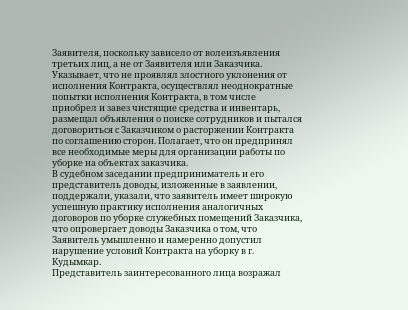Заявителя, поскольку зависело от волеизъявления третьих лиц, а не от Заявителя или Заказчика. Указывает, что не проявлял злостного уклонения от исполнения Контракта, осуществлял неоднократные попытки исполнения Контракта, в том числе приобрел и завез чистящие средства и инвентарь, размещал объявления о поиске сотрудников и пытался договориться с Заказчиком о расторжении Контракта по соглашению сторон. Полагает, что он предпринял все необходимые меры для организации работы по уборке на объектах заказчика.
В судебном заседании предприниматель и его представитель доводы, изложенные в заявлении, поддержали, указали, что заявитель имеет широкую успешную практику исполнения аналогичных договоров по уборке служебных помещений Заказчика, что опровергает доводы Заказчика о том, что Заявитель умышленно и намеренно допустил нарушение условий Контракта на уборку в г. Кудымкар.
Представитель заинтересованного лица возражал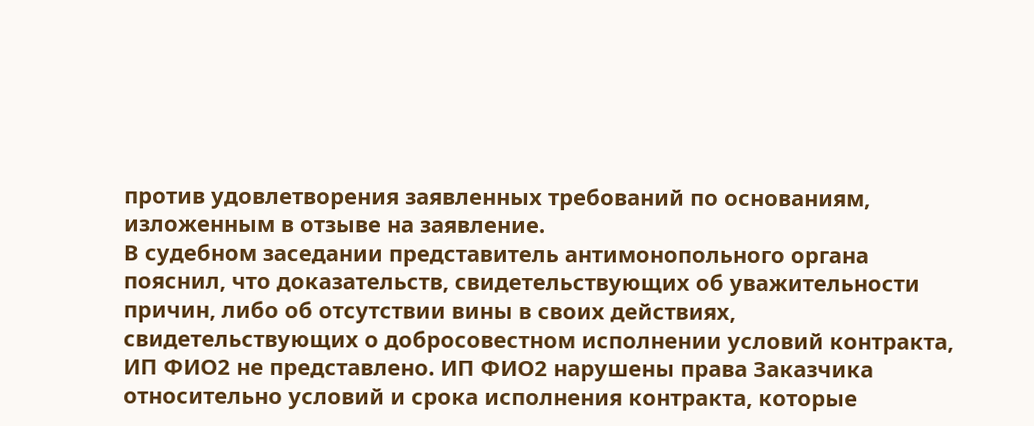против удовлетворения заявленных требований по основаниям, изложенным в отзыве на заявление.
В судебном заседании представитель антимонопольного органа пояснил, что доказательств, свидетельствующих об уважительности причин, либо об отсутствии вины в своих действиях, свидетельствующих о добросовестном исполнении условий контракта, ИП ФИО2 не представлено. ИП ФИО2 нарушены права Заказчика относительно условий и срока исполнения контракта, которые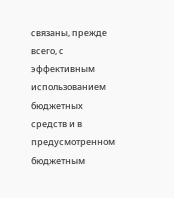связаны, прежде всего, с эффективным использованием бюджетных средств и в предусмотренном бюджетным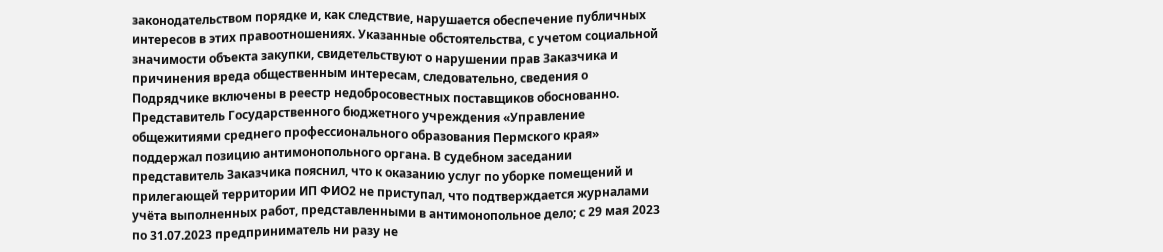законодательством порядке и, как следствие, нарушается обеспечение публичных интересов в этих правоотношениях. Указанные обстоятельства, с учетом социальной значимости объекта закупки, свидетельствуют о нарушении прав Заказчика и причинения вреда общественным интересам, следовательно, сведения о Подрядчике включены в реестр недобросовестных поставщиков обоснованно.
Представитель Государственного бюджетного учреждения «Управление общежитиями среднего профессионального образования Пермского края» поддержал позицию антимонопольного органа. В судебном заседании представитель Заказчика пояснил, что к оказанию услуг по уборке помещений и прилегающей территории ИП ФИО2 не приступал, что подтверждается журналами учёта выполненных работ, представленными в антимонопольное дело; с 29 мая 2023 по 31.07.2023 предприниматель ни разу не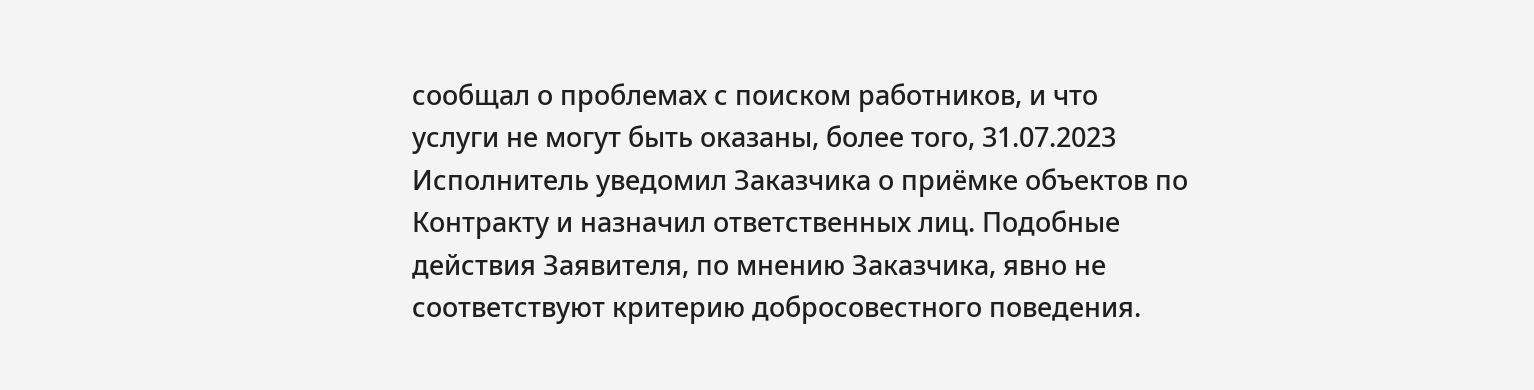сообщал о проблемах с поиском работников, и что услуги не могут быть оказаны, более того, 31.07.2023 Исполнитель уведомил Заказчика о приёмке объектов по Контракту и назначил ответственных лиц. Подобные действия Заявителя, по мнению Заказчика, явно не соответствуют критерию добросовестного поведения.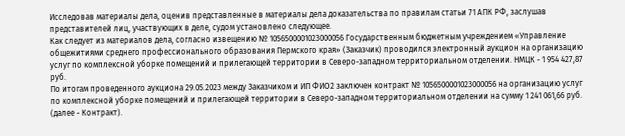Исследовав материалы дела, оценив представленные в материалы дела доказательства по правилам статьи 71 АПК РФ, заслушав представителей лиц, участвующих в деле, судом установлено следующее.
Как следует из материалов дела, согласно извещению № 1056500001023000056 Государственным бюджетным учреждением «Управление общежитиями среднего профессионального образования Пермского края» (Заказчик) проводился электронный аукцион на организацию услуг по комплексной уборке помещений и прилегающей территории в Северо-западном территориальном отделении. НМЦК - 1 954 427,87 руб.
По итогам проведенного аукциона 29.05.2023 между Заказчиком и ИП ФИО2 заключен контракт № 1056500001023000056 на организацию услуг по комплексной уборке помещений и прилегающей территории в Северо-западном территориальном отделении на сумму 1 241 061,66 руб. (далее - Контракт).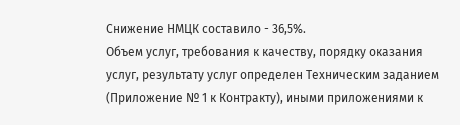Снижение НМЦК составило - 36,5%.
Объем услуг, требования к качеству, порядку оказания услуг, результату услуг определен Техническим заданием (Приложение № 1 к Контракту), иными приложениями к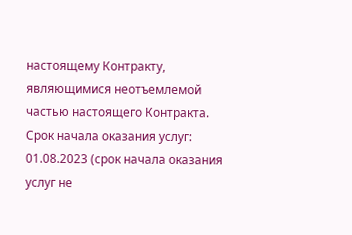настоящему Контракту, являющимися неотъемлемой частью настоящего Контракта.
Срок начала оказания услуг: 01.08.2023 (срок начала оказания услуг не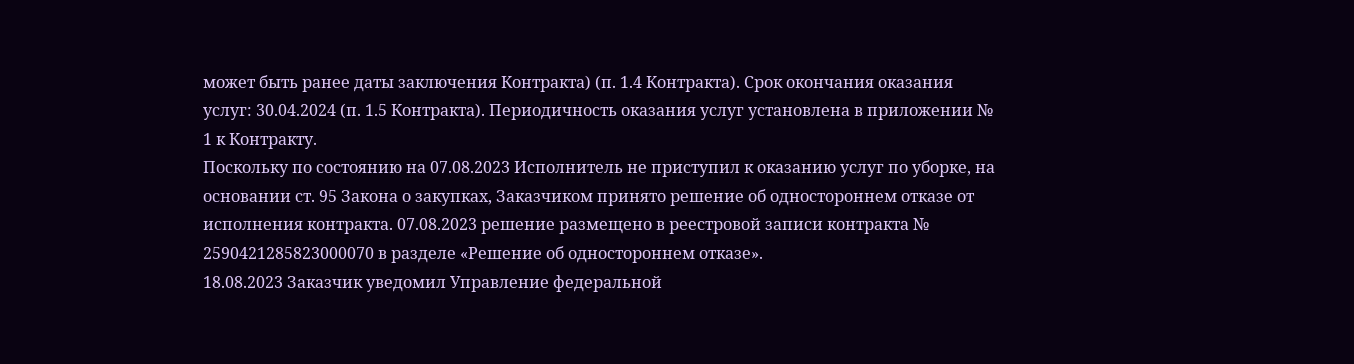может быть ранее даты заключения Контракта) (п. 1.4 Контракта). Срок окончания оказания услуг: 30.04.2024 (п. 1.5 Контракта). Периодичность оказания услуг установлена в приложении № 1 к Контракту.
Поскольку по состоянию на 07.08.2023 Исполнитель не приступил к оказанию услуг по уборке, на основании ст. 95 Закона о закупках, Заказчиком принято решение об одностороннем отказе от исполнения контракта. 07.08.2023 решение размещено в реестровой записи контракта № 2590421285823000070 в разделе «Решение об одностороннем отказе».
18.08.2023 Заказчик уведомил Управление федеральной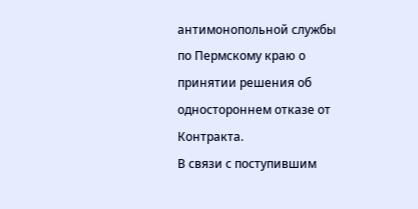антимонопольной службы по Пермскому краю о принятии решения об одностороннем отказе от Контракта.
В связи с поступившим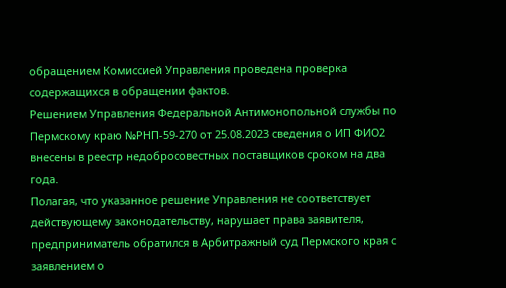обращением Комиссией Управления проведена проверка содержащихся в обращении фактов.
Решением Управления Федеральной Антимонопольной службы по Пермскому краю №РНП-59-270 от 25.08.2023 сведения о ИП ФИО2 внесены в реестр недобросовестных поставщиков сроком на два года.
Полагая, что указанное решение Управления не соответствует действующему законодательству, нарушает права заявителя, предприниматель обратился в Арбитражный суд Пермского края с заявлением о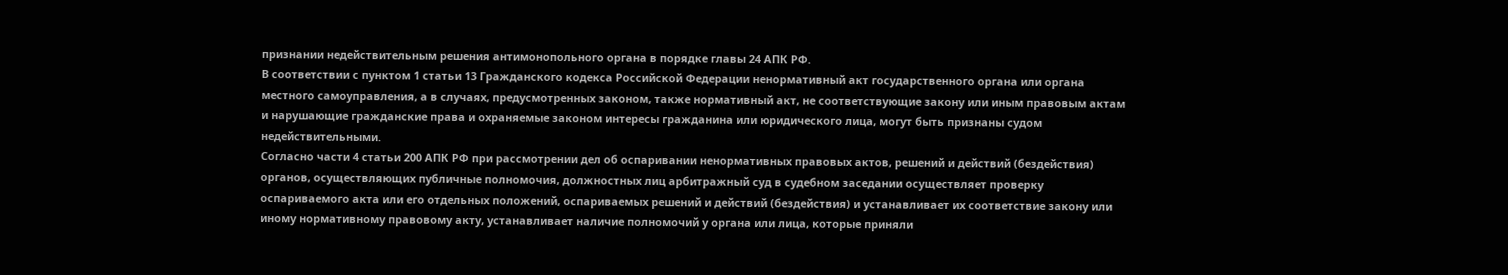признании недействительным решения антимонопольного органа в порядке главы 24 АПК РФ.
В соответствии с пунктом 1 статьи 13 Гражданского кодекса Российской Федерации ненормативный акт государственного органа или органа местного самоуправления, а в случаях, предусмотренных законом, также нормативный акт, не соответствующие закону или иным правовым актам и нарушающие гражданские права и охраняемые законом интересы гражданина или юридического лица, могут быть признаны судом недействительными.
Согласно части 4 статьи 200 АПК РФ при рассмотрении дел об оспаривании ненормативных правовых актов, решений и действий (бездействия) органов, осуществляющих публичные полномочия, должностных лиц арбитражный суд в судебном заседании осуществляет проверку оспариваемого акта или его отдельных положений, оспариваемых решений и действий (бездействия) и устанавливает их соответствие закону или иному нормативному правовому акту, устанавливает наличие полномочий у органа или лица, которые приняли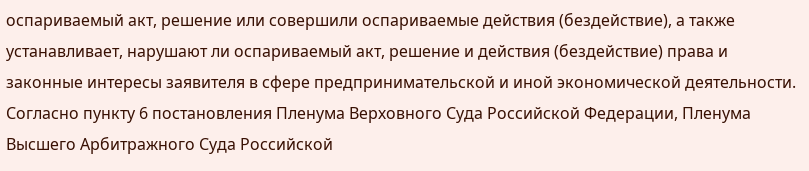оспариваемый акт, решение или совершили оспариваемые действия (бездействие), а также устанавливает, нарушают ли оспариваемый акт, решение и действия (бездействие) права и законные интересы заявителя в сфере предпринимательской и иной экономической деятельности.
Согласно пункту 6 постановления Пленума Верховного Суда Российской Федерации, Пленума Высшего Арбитражного Суда Российской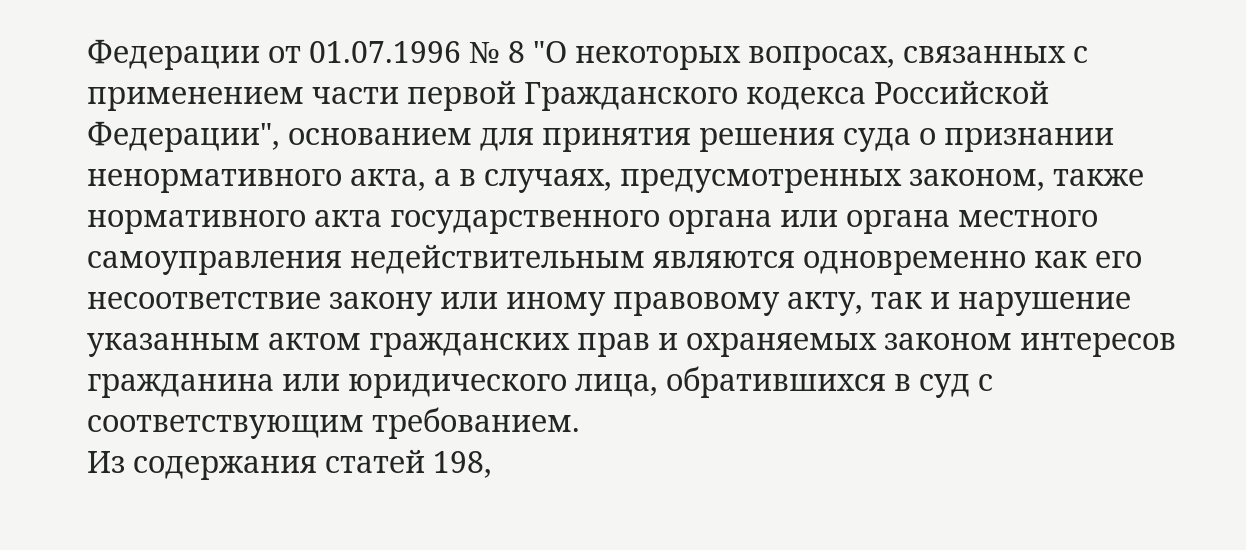Федерации от 01.07.1996 № 8 "О некоторых вопросах, связанных с применением части первой Гражданского кодекса Российской Федерации", основанием для принятия решения суда о признании ненормативного акта, а в случаях, предусмотренных законом, также нормативного акта государственного органа или органа местного самоуправления недействительным являются одновременно как его несоответствие закону или иному правовому акту, так и нарушение указанным актом гражданских прав и охраняемых законом интересов гражданина или юридического лица, обратившихся в суд с соответствующим требованием.
Из содержания статей 198,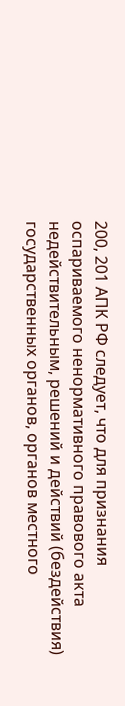200, 201 АПК РФ следует, что для признания оспариваемого ненормативного правового акта недействительным, решений и действий (бездействия) государственных органов, органов местного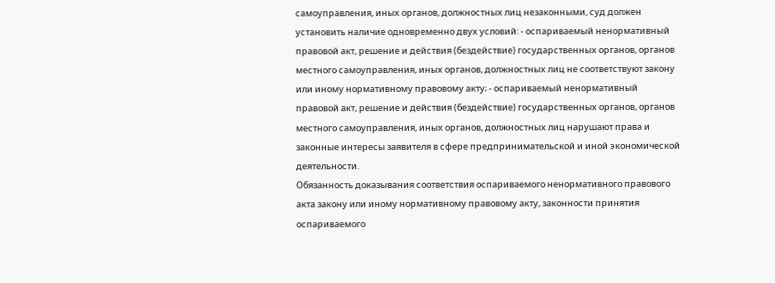самоуправления, иных органов, должностных лиц незаконными, суд должен установить наличие одновременно двух условий: - оспариваемый ненормативный правовой акт, решение и действия (бездействие) государственных органов, органов местного самоуправления, иных органов, должностных лиц не соответствуют закону или иному нормативному правовому акту; - оспариваемый ненормативный правовой акт, решение и действия (бездействие) государственных органов, органов местного самоуправления, иных органов, должностных лиц нарушают права и законные интересы заявителя в сфере предпринимательской и иной экономической деятельности.
Обязанность доказывания соответствия оспариваемого ненормативного правового акта закону или иному нормативному правовому акту, законности принятия оспариваемого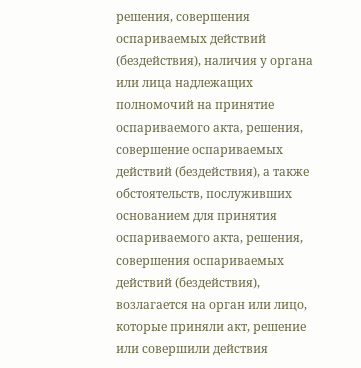решения, совершения оспариваемых действий (бездействия), наличия у органа или лица надлежащих полномочий на принятие оспариваемого акта, решения, совершение оспариваемых действий (бездействия), а также обстоятельств, послуживших основанием для принятия оспариваемого акта, решения, совершения оспариваемых действий (бездействия), возлагается на орган или лицо, которые приняли акт, решение или совершили действия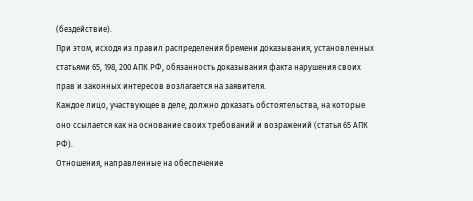(бездействие).
При этом, исходя из правил распределения бремени доказывания, установленных статьями 65, 198, 200 АПК РФ, обязанность доказывания факта нарушения своих прав и законных интересов возлагается на заявителя.
Каждое лицо, участвующее в деле, должно доказать обстоятельства, на которые оно ссылается как на основание своих требований и возражений (статья 65 АПК РФ).
Отношения, направленные на обеспечение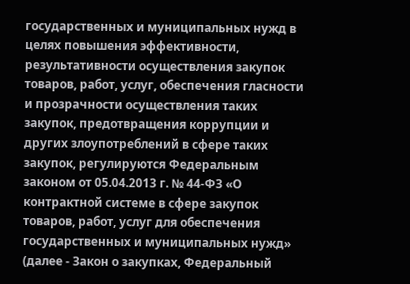государственных и муниципальных нужд в целях повышения эффективности, результативности осуществления закупок товаров, работ, услуг, обеспечения гласности и прозрачности осуществления таких закупок, предотвращения коррупции и других злоупотреблений в сфере таких закупок, регулируются Федеральным законом от 05.04.2013 г. № 44-ФЗ «О контрактной системе в сфере закупок товаров, работ, услуг для обеспечения государственных и муниципальных нужд» (далее - Закон о закупках, Федеральный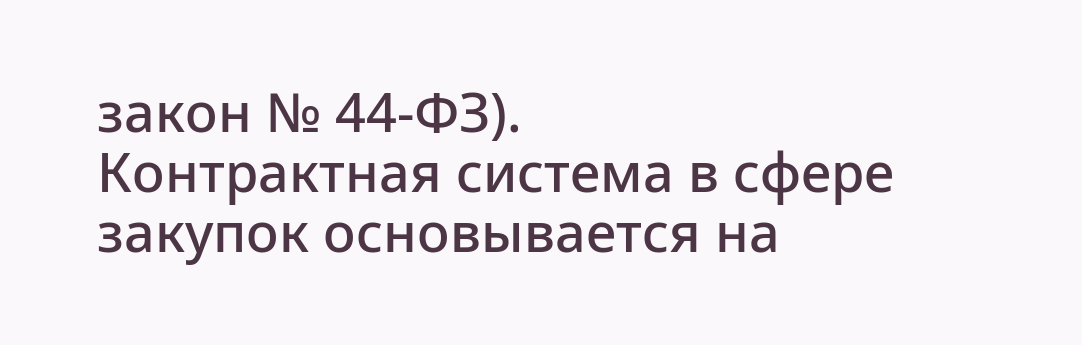закон № 44-ФЗ).
Контрактная система в сфере закупок основывается на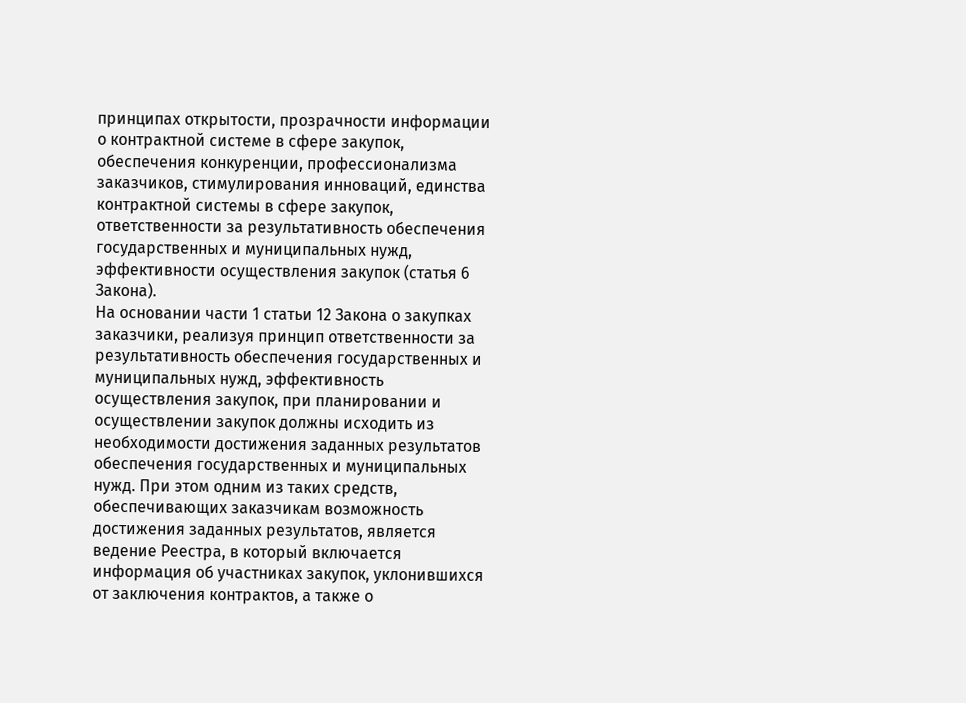принципах открытости, прозрачности информации о контрактной системе в сфере закупок, обеспечения конкуренции, профессионализма заказчиков, стимулирования инноваций, единства контрактной системы в сфере закупок, ответственности за результативность обеспечения государственных и муниципальных нужд, эффективности осуществления закупок (статья 6 Закона).
На основании части 1 статьи 12 Закона о закупках заказчики, реализуя принцип ответственности за результативность обеспечения государственных и муниципальных нужд, эффективность осуществления закупок, при планировании и осуществлении закупок должны исходить из необходимости достижения заданных результатов обеспечения государственных и муниципальных нужд. При этом одним из таких средств, обеспечивающих заказчикам возможность достижения заданных результатов, является ведение Реестра, в который включается информация об участниках закупок, уклонившихся от заключения контрактов, а также о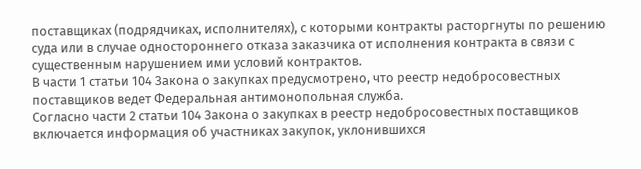поставщиках (подрядчиках, исполнителях), с которыми контракты расторгнуты по решению суда или в случае одностороннего отказа заказчика от исполнения контракта в связи с существенным нарушением ими условий контрактов.
В части 1 статьи 104 Закона о закупках предусмотрено, что реестр недобросовестных поставщиков ведет Федеральная антимонопольная служба.
Согласно части 2 статьи 104 Закона о закупках в реестр недобросовестных поставщиков включается информация об участниках закупок, уклонившихся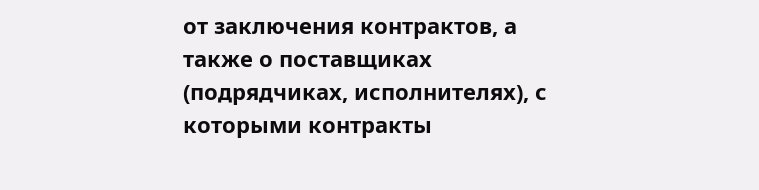от заключения контрактов, а также о поставщиках (подрядчиках, исполнителях), с которыми контракты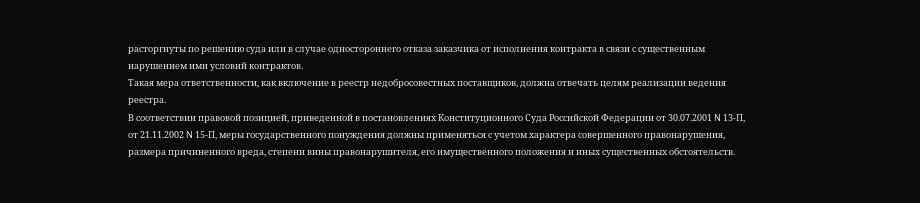расторгнуты по решению суда или в случае одностороннего отказа заказчика от исполнения контракта в связи с существенным нарушением ими условий контрактов.
Такая мера ответственности, как включение в реестр недобросовестных поставщиков, должна отвечать целям реализации ведения реестра.
В соответствии правовой позицией, приведенной в постановлениях Конституционного Суда Российской Федерации от 30.07.2001 N 13-П, от 21.11.2002 N 15-П, меры государственного понуждения должны применяться с учетом характера совершенного правонарушения, размера причиненного вреда, степени вины правонарушителя, его имущественного положения и иных существенных обстоятельств.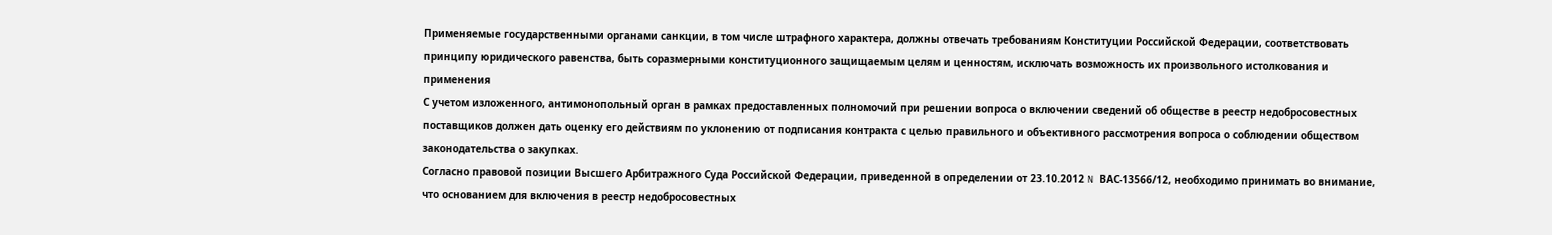Применяемые государственными органами санкции, в том числе штрафного характера, должны отвечать требованиям Конституции Российской Федерации, соответствовать принципу юридического равенства, быть соразмерными конституционного защищаемым целям и ценностям, исключать возможность их произвольного истолкования и применения
С учетом изложенного, антимонопольный орган в рамках предоставленных полномочий при решении вопроса о включении сведений об обществе в реестр недобросовестных поставщиков должен дать оценку его действиям по уклонению от подписания контракта с целью правильного и объективного рассмотрения вопроса о соблюдении обществом законодательства о закупках.
Согласно правовой позиции Высшего Арбитражного Суда Российской Федерации, приведенной в определении от 23.10.2012 N ВАС-13566/12, необходимо принимать во внимание, что основанием для включения в реестр недобросовестных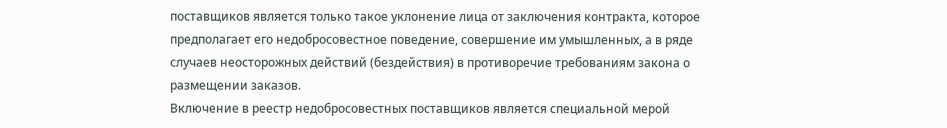поставщиков является только такое уклонение лица от заключения контракта, которое предполагает его недобросовестное поведение, совершение им умышленных, а в ряде случаев неосторожных действий (бездействия) в противоречие требованиям закона о размещении заказов.
Включение в реестр недобросовестных поставщиков является специальной мерой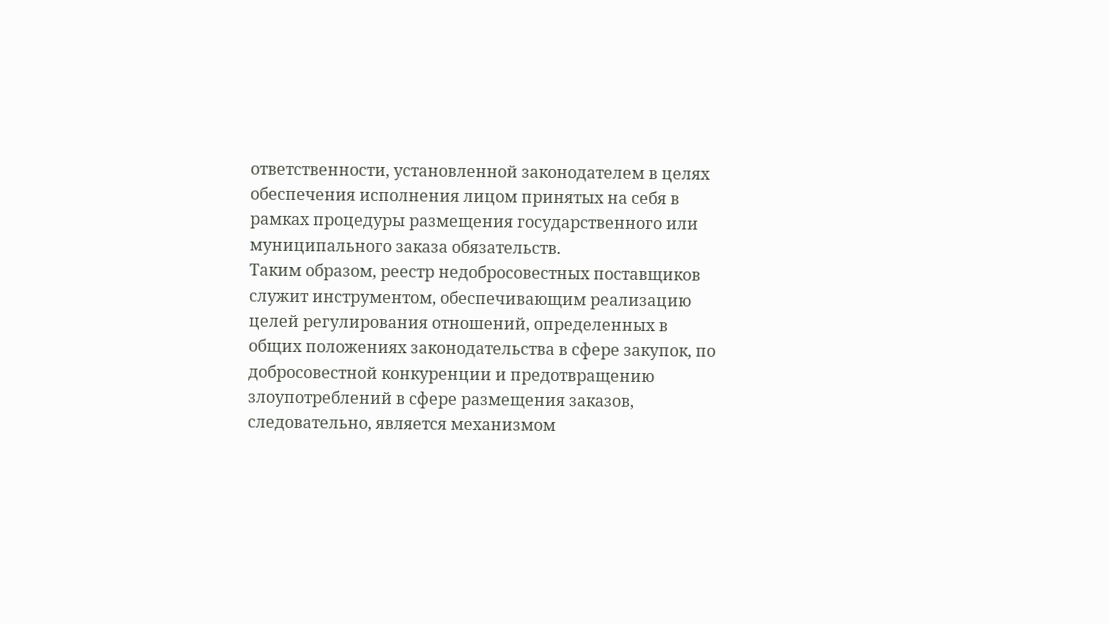ответственности, установленной законодателем в целях обеспечения исполнения лицом принятых на себя в рамках процедуры размещения государственного или муниципального заказа обязательств.
Таким образом, реестр недобросовестных поставщиков служит инструментом, обеспечивающим реализацию целей регулирования отношений, определенных в общих положениях законодательства в сфере закупок, по добросовестной конкуренции и предотвращению злоупотреблений в сфере размещения заказов, следовательно, является механизмом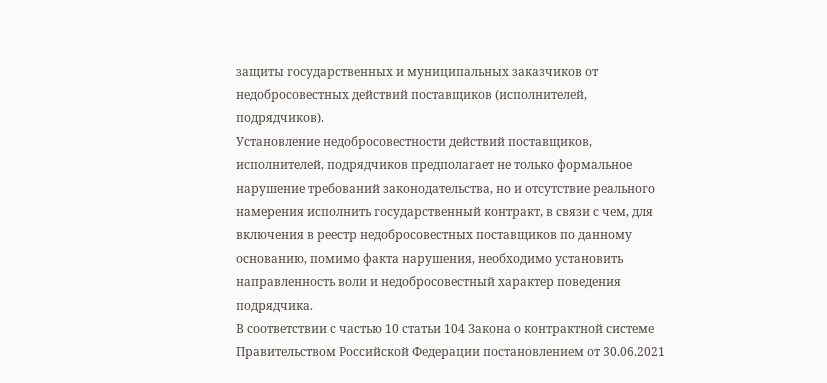защиты государственных и муниципальных заказчиков от недобросовестных действий поставщиков (исполнителей, подрядчиков).
Установление недобросовестности действий поставщиков, исполнителей, подрядчиков предполагает не только формальное нарушение требований законодательства, но и отсутствие реального намерения исполнить государственный контракт, в связи с чем, для включения в реестр недобросовестных поставщиков по данному основанию, помимо факта нарушения, необходимо установить направленность воли и недобросовестный характер поведения подрядчика.
В соответствии с частью 10 статьи 104 Закона о контрактной системе Правительством Российской Федерации постановлением от 30.06.2021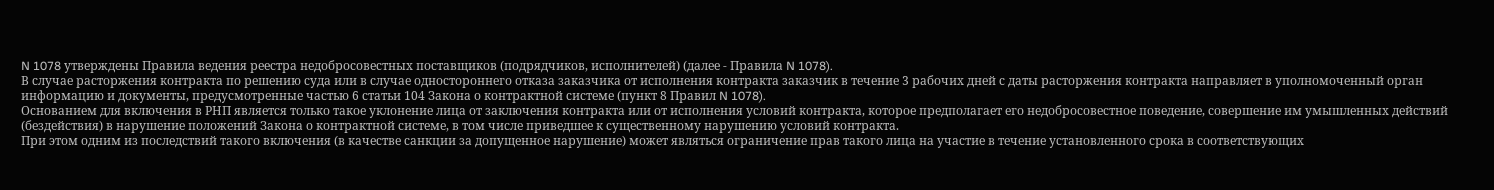N 1078 утверждены Правила ведения реестра недобросовестных поставщиков (подрядчиков, исполнителей) (далее - Правила N 1078).
В случае расторжения контракта по решению суда или в случае одностороннего отказа заказчика от исполнения контракта заказчик в течение 3 рабочих дней с даты расторжения контракта направляет в уполномоченный орган информацию и документы, предусмотренные частью 6 статьи 104 Закона о контрактной системе (пункт 8 Правил N 1078).
Основанием для включения в РНП является только такое уклонение лица от заключения контракта или от исполнения условий контракта, которое предполагает его недобросовестное поведение, совершение им умышленных действий (бездействия) в нарушение положений Закона о контрактной системе, в том числе приведшее к существенному нарушению условий контракта.
При этом одним из последствий такого включения (в качестве санкции за допущенное нарушение) может являться ограничение прав такого лица на участие в течение установленного срока в соответствующих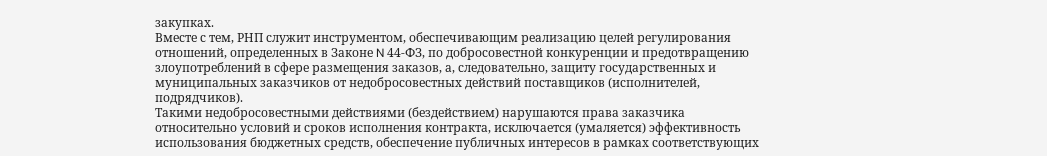закупках.
Вместе с тем, РНП служит инструментом, обеспечивающим реализацию целей регулирования отношений, определенных в Законе N 44-ФЗ, по добросовестной конкуренции и предотвращению злоупотреблений в сфере размещения заказов, а, следовательно, защиту государственных и муниципальных заказчиков от недобросовестных действий поставщиков (исполнителей, подрядчиков).
Такими недобросовестными действиями (бездействием) нарушаются права заказчика относительно условий и сроков исполнения контракта, исключается (умаляется) эффективность использования бюджетных средств, обеспечение публичных интересов в рамках соответствующих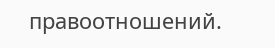правоотношений.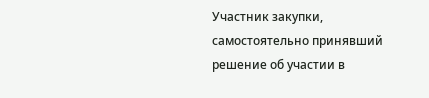Участник закупки, самостоятельно принявший решение об участии в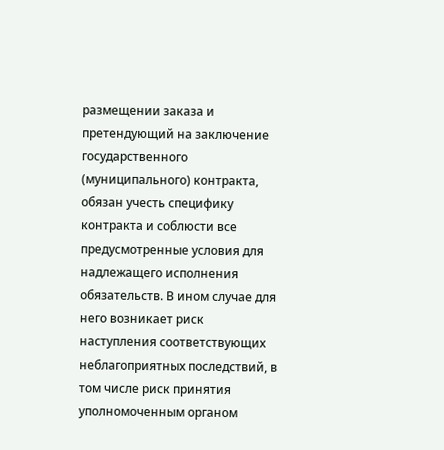размещении заказа и претендующий на заключение государственного (муниципального) контракта, обязан учесть специфику контракта и соблюсти все предусмотренные условия для надлежащего исполнения обязательств. В ином случае для него возникает риск наступления соответствующих неблагоприятных последствий, в том числе риск принятия уполномоченным органом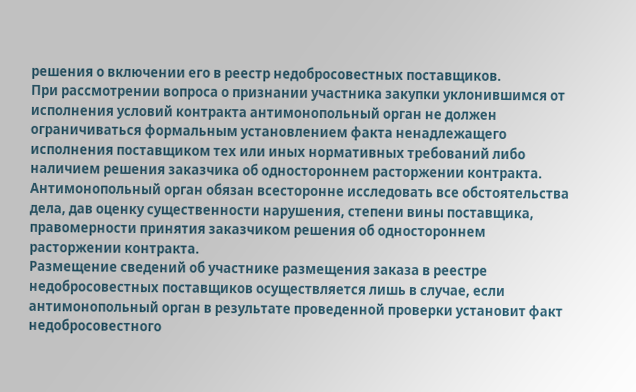решения о включении его в реестр недобросовестных поставщиков.
При рассмотрении вопроса о признании участника закупки уклонившимся от исполнения условий контракта антимонопольный орган не должен ограничиваться формальным установлением факта ненадлежащего исполнения поставщиком тех или иных нормативных требований либо наличием решения заказчика об одностороннем расторжении контракта.
Антимонопольный орган обязан всесторонне исследовать все обстоятельства дела, дав оценку существенности нарушения, степени вины поставщика, правомерности принятия заказчиком решения об одностороннем расторжении контракта.
Размещение сведений об участнике размещения заказа в реестре недобросовестных поставщиков осуществляется лишь в случае, если антимонопольный орган в результате проведенной проверки установит факт недобросовестного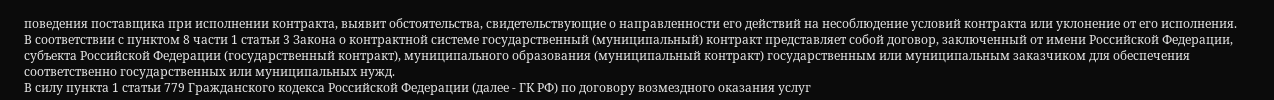поведения поставщика при исполнении контракта, выявит обстоятельства, свидетельствующие о направленности его действий на несоблюдение условий контракта или уклонение от его исполнения.
В соответствии с пунктом 8 части 1 статьи 3 Закона о контрактной системе государственный (муниципальный) контракт представляет собой договор, заключенный от имени Российской Федерации, субъекта Российской Федерации (государственный контракт), муниципального образования (муниципальный контракт) государственным или муниципальным заказчиком для обеспечения соответственно государственных или муниципальных нужд.
В силу пункта 1 статьи 779 Гражданского кодекса Российской Федерации (далее - ГК РФ) по договору возмездного оказания услуг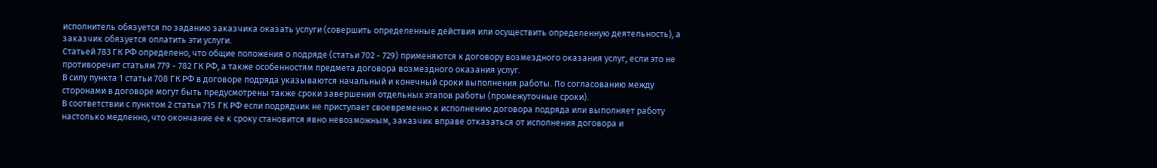исполнитель обязуется по заданию заказчика оказать услуги (совершить определенные действия или осуществить определенную деятельность), а заказчик обязуется оплатить эти услуги.
Статьей 783 ГК РФ определено, что общие положения о подряде (статьи 702 - 729) применяются к договору возмездного оказания услуг, если это не противоречит статьям 779 - 782 ГК РФ, а также особенностям предмета договора возмездного оказания услуг.
В силу пункта 1 статьи 708 ГК РФ в договоре подряда указываются начальный и конечный сроки выполнения работы. По согласованию между сторонами в договоре могут быть предусмотрены также сроки завершения отдельных этапов работы (промежуточные сроки).
В соответствии с пунктом 2 статьи 715 ГК РФ если подрядчик не приступает своевременно к исполнению договора подряда или выполняет работу настолько медленно, что окончание ее к сроку становится явно невозможным, заказчик вправе отказаться от исполнения договора и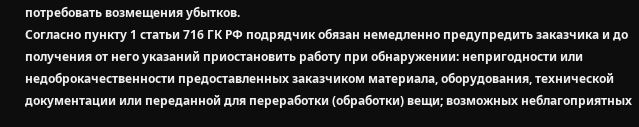потребовать возмещения убытков.
Согласно пункту 1 статьи 716 ГК РФ подрядчик обязан немедленно предупредить заказчика и до получения от него указаний приостановить работу при обнаружении: непригодности или недоброкачественности предоставленных заказчиком материала, оборудования, технической документации или переданной для переработки (обработки) вещи; возможных неблагоприятных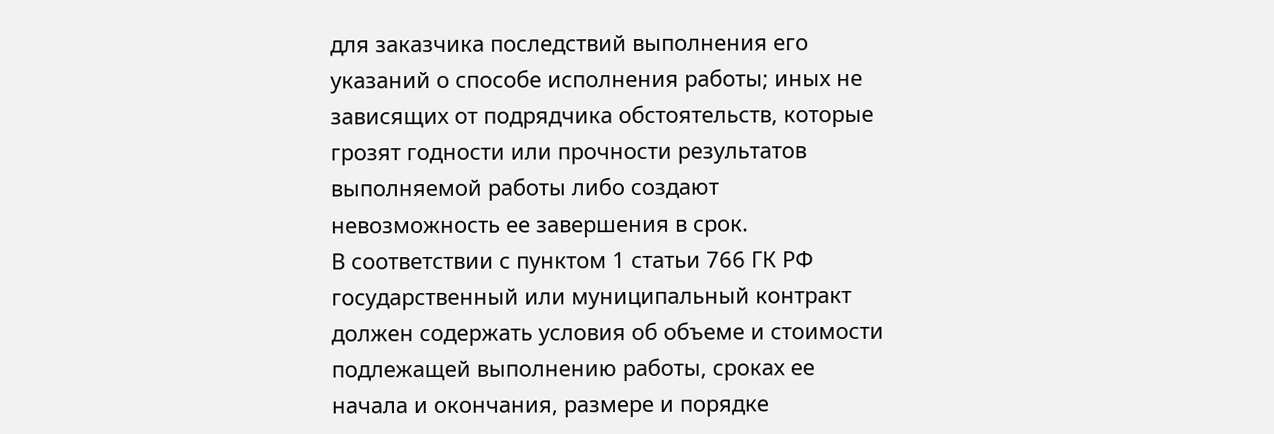для заказчика последствий выполнения его указаний о способе исполнения работы; иных не зависящих от подрядчика обстоятельств, которые грозят годности или прочности результатов выполняемой работы либо создают невозможность ее завершения в срок.
В соответствии с пунктом 1 статьи 766 ГК РФ государственный или муниципальный контракт должен содержать условия об объеме и стоимости подлежащей выполнению работы, сроках ее начала и окончания, размере и порядке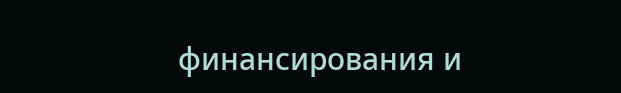финансирования и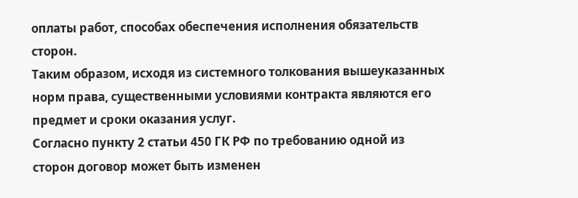оплаты работ, способах обеспечения исполнения обязательств сторон.
Таким образом, исходя из системного толкования вышеуказанных норм права, существенными условиями контракта являются его предмет и сроки оказания услуг.
Согласно пункту 2 статьи 450 ГК РФ по требованию одной из сторон договор может быть изменен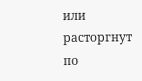или расторгнут по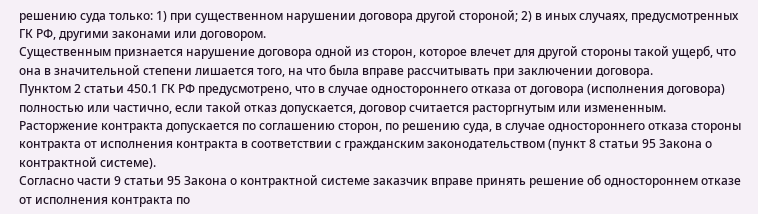решению суда только: 1) при существенном нарушении договора другой стороной; 2) в иных случаях, предусмотренных ГК РФ, другими законами или договором.
Существенным признается нарушение договора одной из сторон, которое влечет для другой стороны такой ущерб, что она в значительной степени лишается того, на что была вправе рассчитывать при заключении договора.
Пунктом 2 статьи 450.1 ГК РФ предусмотрено, что в случае одностороннего отказа от договора (исполнения договора) полностью или частично, если такой отказ допускается, договор считается расторгнутым или измененным.
Расторжение контракта допускается по соглашению сторон, по решению суда, в случае одностороннего отказа стороны контракта от исполнения контракта в соответствии с гражданским законодательством (пункт 8 статьи 95 Закона о контрактной системе).
Согласно части 9 статьи 95 Закона о контрактной системе заказчик вправе принять решение об одностороннем отказе от исполнения контракта по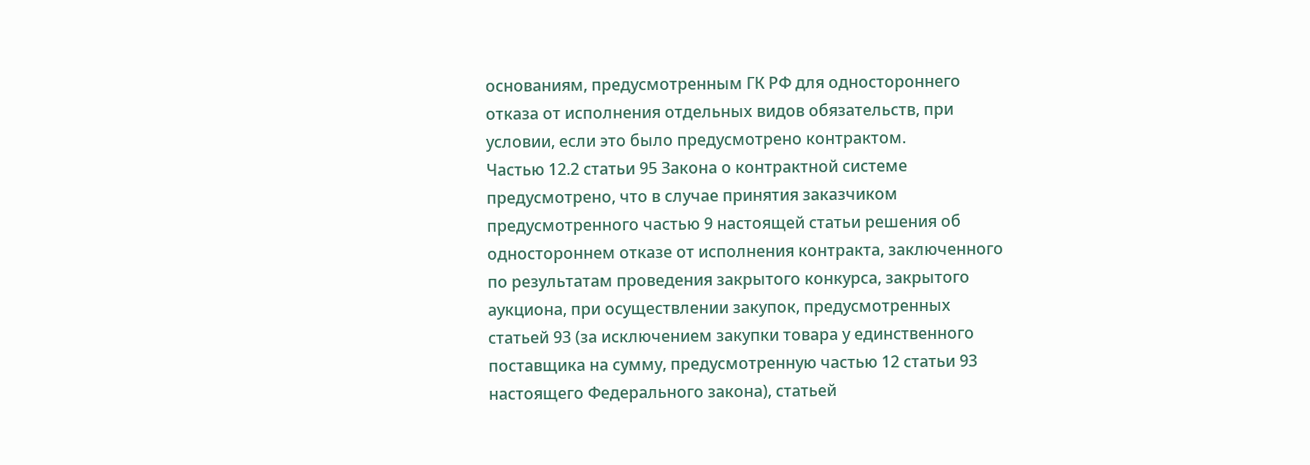основаниям, предусмотренным ГК РФ для одностороннего отказа от исполнения отдельных видов обязательств, при условии, если это было предусмотрено контрактом.
Частью 12.2 статьи 95 Закона о контрактной системе предусмотрено, что в случае принятия заказчиком предусмотренного частью 9 настоящей статьи решения об одностороннем отказе от исполнения контракта, заключенного по результатам проведения закрытого конкурса, закрытого аукциона, при осуществлении закупок, предусмотренных статьей 93 (за исключением закупки товара у единственного поставщика на сумму, предусмотренную частью 12 статьи 93 настоящего Федерального закона), статьей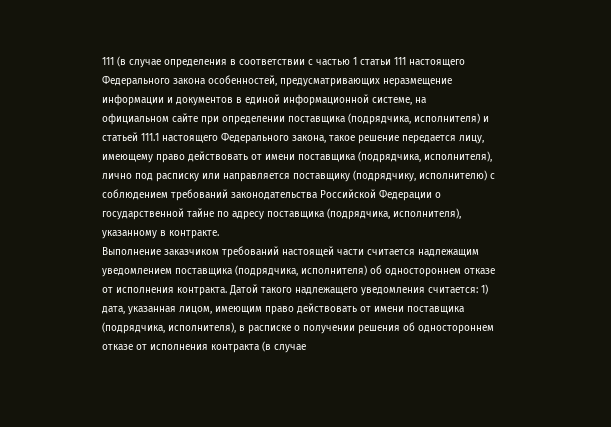111 (в случае определения в соответствии с частью 1 статьи 111 настоящего Федерального закона особенностей, предусматривающих неразмещение информации и документов в единой информационной системе, на официальном сайте при определении поставщика (подрядчика, исполнителя) и статьей 111.1 настоящего Федерального закона, такое решение передается лицу, имеющему право действовать от имени поставщика (подрядчика, исполнителя), лично под расписку или направляется поставщику (подрядчику, исполнителю) с соблюдением требований законодательства Российской Федерации о государственной тайне по адресу поставщика (подрядчика, исполнителя), указанному в контракте.
Выполнение заказчиком требований настоящей части считается надлежащим уведомлением поставщика (подрядчика, исполнителя) об одностороннем отказе от исполнения контракта. Датой такого надлежащего уведомления считается: 1) дата, указанная лицом, имеющим право действовать от имени поставщика (подрядчика, исполнителя), в расписке о получении решения об одностороннем отказе от исполнения контракта (в случае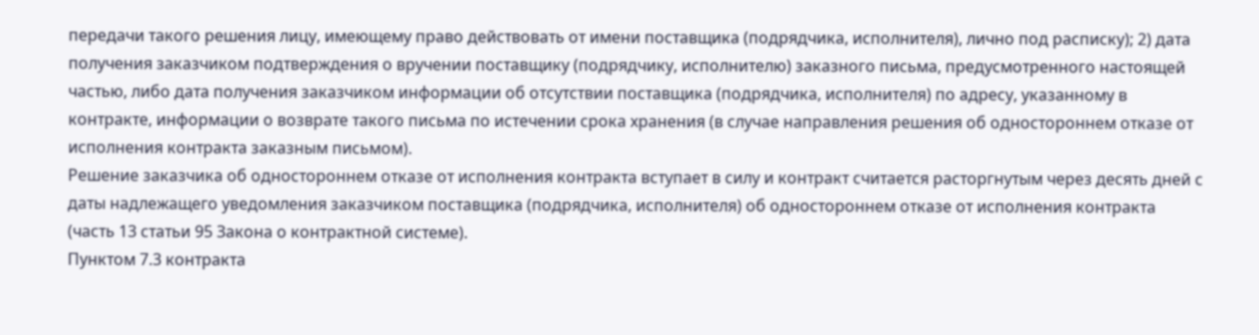передачи такого решения лицу, имеющему право действовать от имени поставщика (подрядчика, исполнителя), лично под расписку); 2) дата получения заказчиком подтверждения о вручении поставщику (подрядчику, исполнителю) заказного письма, предусмотренного настоящей частью, либо дата получения заказчиком информации об отсутствии поставщика (подрядчика, исполнителя) по адресу, указанному в контракте, информации о возврате такого письма по истечении срока хранения (в случае направления решения об одностороннем отказе от исполнения контракта заказным письмом).
Решение заказчика об одностороннем отказе от исполнения контракта вступает в силу и контракт считается расторгнутым через десять дней с даты надлежащего уведомления заказчиком поставщика (подрядчика, исполнителя) об одностороннем отказе от исполнения контракта (часть 13 статьи 95 Закона о контрактной системе).
Пунктом 7.3 контракта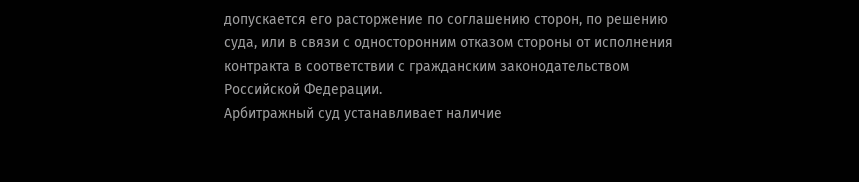допускается его расторжение по соглашению сторон, по решению суда, или в связи с односторонним отказом стороны от исполнения контракта в соответствии с гражданским законодательством Российской Федерации.
Арбитражный суд устанавливает наличие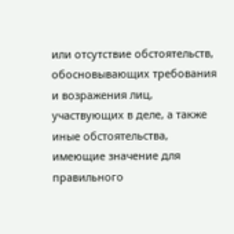или отсутствие обстоятельств, обосновывающих требования и возражения лиц, участвующих в деле, а также иные обстоятельства, имеющие значение для правильного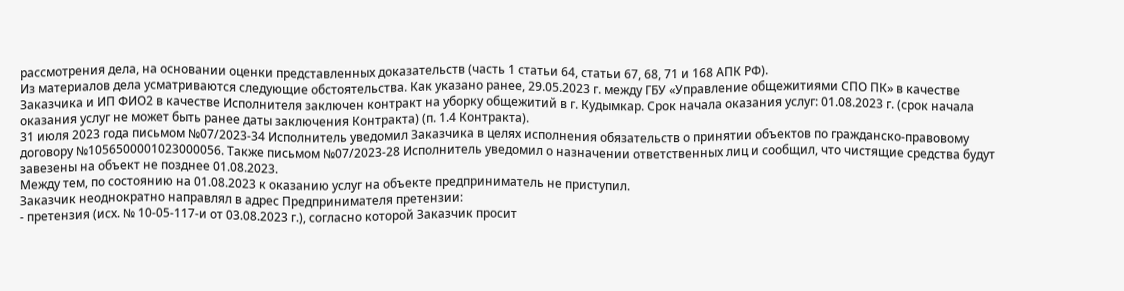рассмотрения дела, на основании оценки представленных доказательств (часть 1 статьи 64, статьи 67, 68, 71 и 168 АПК РФ).
Из материалов дела усматриваются следующие обстоятельства. Как указано ранее, 29.05.2023 г. между ГБУ «Управление общежитиями СПО ПК» в качестве Заказчика и ИП ФИО2 в качестве Исполнителя заключен контракт на уборку общежитий в г. Кудымкар. Срок начала оказания услуг: 01.08.2023 г. (срок начала оказания услуг не может быть ранее даты заключения Контракта) (п. 1.4 Контракта).
31 июля 2023 года письмом №07/2023-34 Исполнитель уведомил Заказчика в целях исполнения обязательств о принятии объектов по гражданско-правовому договору №1056500001023000056. Также письмом №07/2023-28 Исполнитель уведомил о назначении ответственных лиц и сообщил, что чистящие средства будут завезены на объект не позднее 01.08.2023.
Между тем, по состоянию на 01.08.2023 к оказанию услуг на объекте предприниматель не приступил.
Заказчик неоднократно направлял в адрес Предпринимателя претензии:
- претензия (исх. № 10-05-117-и от 03.08.2023 г.), согласно которой Заказчик просит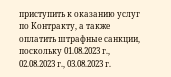приступить к оказанию услуг по Контракту, а также оплатить штрафные санкции, поскольку 01.08.2023 г., 02.08.2023 г., 03.08.2023 г.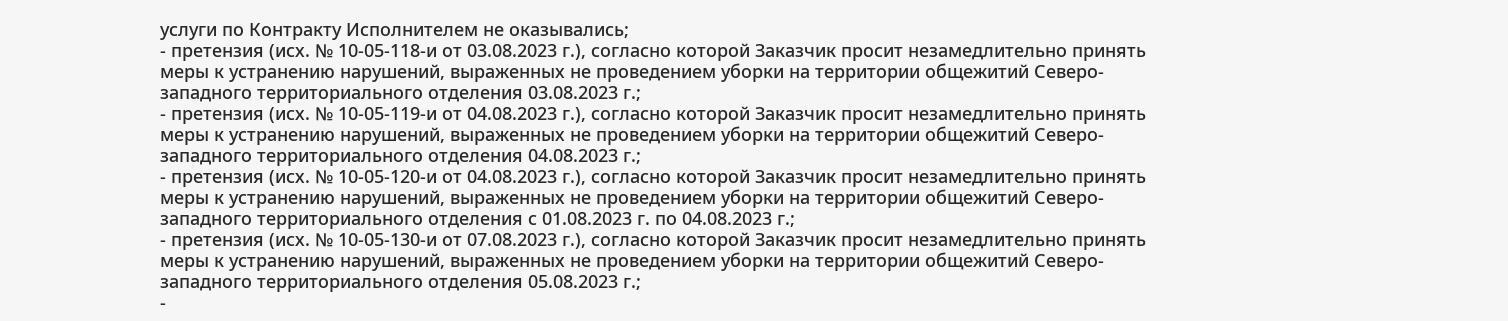услуги по Контракту Исполнителем не оказывались;
- претензия (исх. № 10-05-118-и от 03.08.2023 г.), согласно которой Заказчик просит незамедлительно принять меры к устранению нарушений, выраженных не проведением уборки на территории общежитий Северо-западного территориального отделения 03.08.2023 г.;
- претензия (исх. № 10-05-119-и от 04.08.2023 г.), согласно которой Заказчик просит незамедлительно принять меры к устранению нарушений, выраженных не проведением уборки на территории общежитий Северо-западного территориального отделения 04.08.2023 г.;
- претензия (исх. № 10-05-120-и от 04.08.2023 г.), согласно которой Заказчик просит незамедлительно принять меры к устранению нарушений, выраженных не проведением уборки на территории общежитий Северо-западного территориального отделения с 01.08.2023 г. по 04.08.2023 г.;
- претензия (исх. № 10-05-130-и от 07.08.2023 г.), согласно которой Заказчик просит незамедлительно принять меры к устранению нарушений, выраженных не проведением уборки на территории общежитий Северо-западного территориального отделения 05.08.2023 г.;
-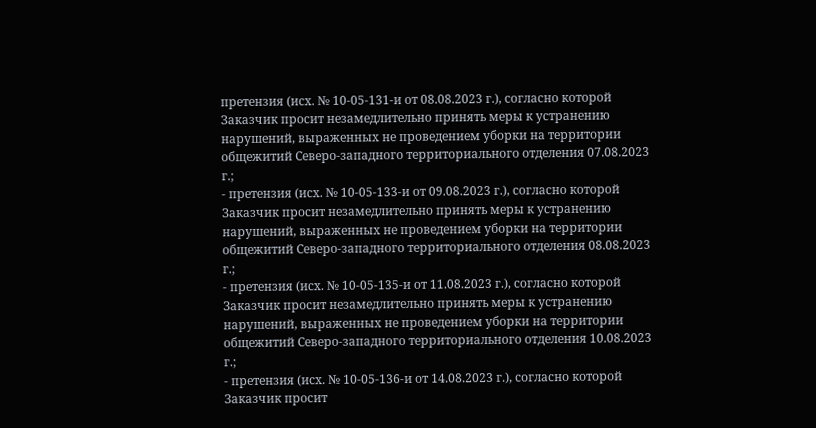претензия (исх. № 10-05-131-и от 08.08.2023 г.), согласно которой Заказчик просит незамедлительно принять меры к устранению нарушений, выраженных не проведением уборки на территории общежитий Северо-западного территориального отделения 07.08.2023 г.;
- претензия (исх. № 10-05-133-и от 09.08.2023 г.), согласно которой Заказчик просит незамедлительно принять меры к устранению нарушений, выраженных не проведением уборки на территории общежитий Северо-западного территориального отделения 08.08.2023 г.;
- претензия (исх. № 10-05-135-и от 11.08.2023 г.), согласно которой Заказчик просит незамедлительно принять меры к устранению нарушений, выраженных не проведением уборки на территории общежитий Северо-западного территориального отделения 10.08.2023 г.;
- претензия (исх. № 10-05-136-и от 14.08.2023 г.), согласно которой Заказчик просит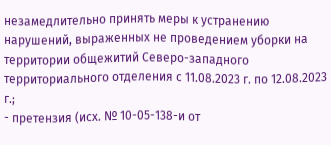незамедлительно принять меры к устранению нарушений, выраженных не проведением уборки на территории общежитий Северо-западного территориального отделения с 11.08.2023 г. по 12.08.2023 г.;
- претензия (исх. № 10-05-138-и от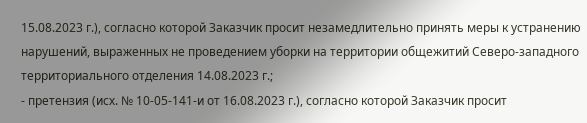15.08.2023 г.), согласно которой Заказчик просит незамедлительно принять меры к устранению нарушений, выраженных не проведением уборки на территории общежитий Северо-западного территориального отделения 14.08.2023 г.;
- претензия (исх. № 10-05-141-и от 16.08.2023 г.), согласно которой Заказчик просит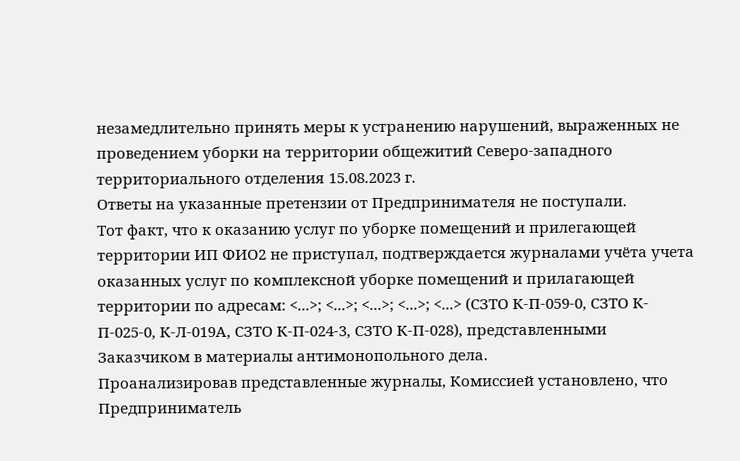незамедлительно принять меры к устранению нарушений, выраженных не проведением уборки на территории общежитий Северо-западного территориального отделения 15.08.2023 г.
Ответы на указанные претензии от Предпринимателя не поступали.
Тот факт, что к оказанию услуг по уборке помещений и прилегающей территории ИП ФИО2 не приступал, подтверждается журналами учёта учета оказанных услуг по комплексной уборке помещений и прилагающей территории по адресам: <...>; <...>; <...>; <...>; <...> (СЗТО К-П-059-0, СЗТО К-П-025-0, К-Л-019А, СЗТО К-П-024-3, СЗТО К-П-028), представленными Заказчиком в материалы антимонопольного дела.
Проанализировав представленные журналы, Комиссией установлено, что Предприниматель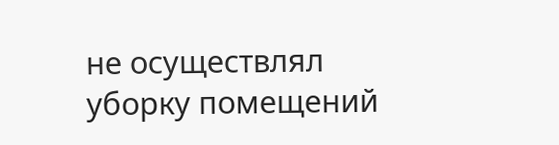не осуществлял уборку помещений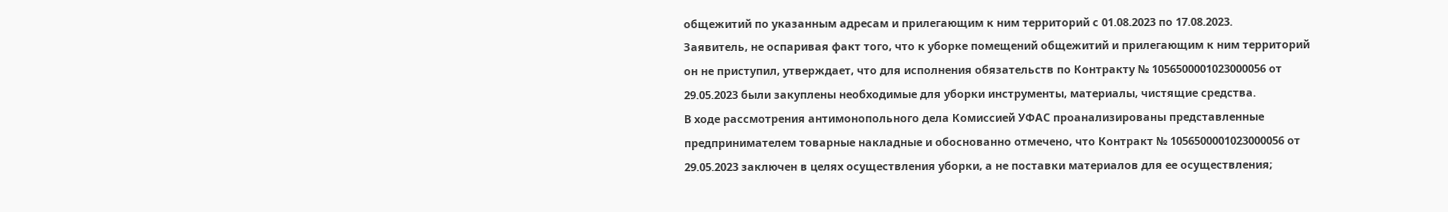общежитий по указанным адресам и прилегающим к ним территорий с 01.08.2023 по 17.08.2023.
Заявитель, не оспаривая факт того, что к уборке помещений общежитий и прилегающим к ним территорий он не приступил, утверждает, что для исполнения обязательств по Контракту № 1056500001023000056 от 29.05.2023 были закуплены необходимые для уборки инструменты, материалы, чистящие средства.
В ходе рассмотрения антимонопольного дела Комиссией УФАС проанализированы представленные предпринимателем товарные накладные и обоснованно отмечено, что Контракт № 1056500001023000056 от 29.05.2023 заключен в целях осуществления уборки, а не поставки материалов для ее осуществления;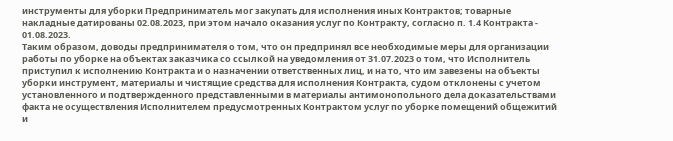инструменты для уборки Предприниматель мог закупать для исполнения иных Контрактов; товарные накладные датированы 02.08.2023, при этом начало оказания услуг по Контракту, согласно п. 1.4 Контракта - 01.08.2023.
Таким образом, доводы предпринимателя о том, что он предпринял все необходимые меры для организации работы по уборке на объектах заказчика со ссылкой на уведомления от 31.07.2023 о том, что Исполнитель приступил к исполнению Контракта и о назначении ответственных лиц, и на то, что им завезены на объекты уборки инструмент, материалы и чистящие средства для исполнения Контракта, судом отклонены с учетом установленного и подтвержденного представленными в материалы антимонопольного дела доказательствами факта не осуществления Исполнителем предусмотренных Контрактом услуг по уборке помещений общежитий и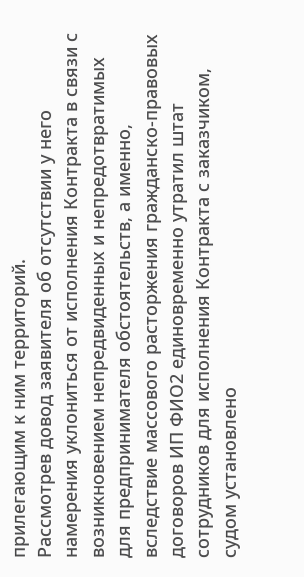прилегающим к ним территорий.
Рассмотрев довод заявителя об отсутствии у него намерения уклониться от исполнения Контракта в связи с возникновением непредвиденных и непредотвратимых для предпринимателя обстоятельств, а именно, вследствие массового расторжения гражданско-правовых договоров ИП ФИО2 единовременно утратил штат сотрудников для исполнения Контракта с заказчиком, судом установлено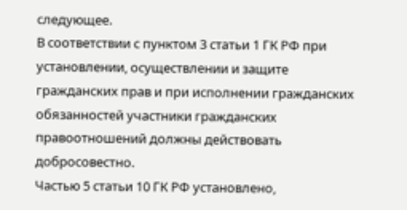следующее.
В соответствии с пунктом 3 статьи 1 ГК РФ при установлении, осуществлении и защите гражданских прав и при исполнении гражданских обязанностей участники гражданских правоотношений должны действовать добросовестно.
Частью 5 статьи 10 ГК РФ установлено,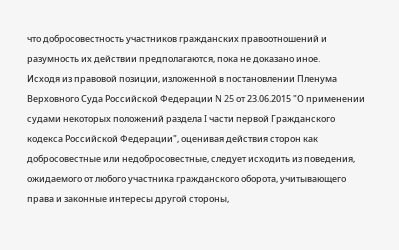что добросовестность участников гражданских правоотношений и разумность их действии предполагаются, пока не доказано иное.
Исходя из правовой позиции, изложенной в постановлении Пленума Верховного Суда Российской Федерации N 25 от 23.06.2015 "О применении судами некоторых положений раздела I части первой Гражданского кодекса Российской Федерации", оценивая действия сторон как добросовестные или недобросовестные, следует исходить из поведения, ожидаемого от любого участника гражданского оборота, учитывающего права и законные интересы другой стороны,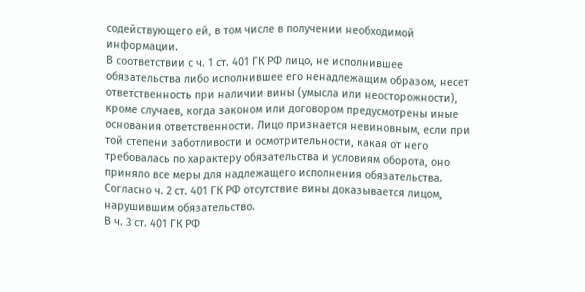содействующего ей, в том числе в получении необходимой информации.
В соответствии с ч. 1 ст. 401 ГК РФ лицо, не исполнившее обязательства либо исполнившее его ненадлежащим образом, несет ответственность при наличии вины (умысла или неосторожности), кроме случаев, когда законом или договором предусмотрены иные основания ответственности. Лицо признается невиновным, если при той степени заботливости и осмотрительности, какая от него требовалась по характеру обязательства и условиям оборота, оно приняло все меры для надлежащего исполнения обязательства. Согласно ч. 2 ст. 401 ГК РФ отсутствие вины доказывается лицом, нарушившим обязательство.
В ч. 3 ст. 401 ГК РФ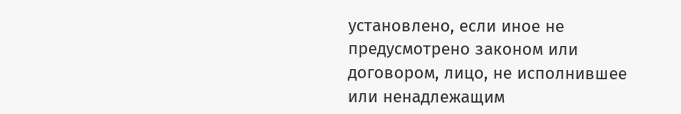установлено, если иное не предусмотрено законом или договором, лицо, не исполнившее или ненадлежащим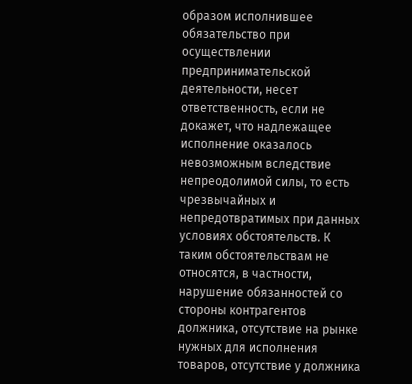образом исполнившее обязательство при осуществлении предпринимательской деятельности, несет ответственность, если не докажет, что надлежащее исполнение оказалось невозможным вследствие непреодолимой силы, то есть чрезвычайных и непредотвратимых при данных условиях обстоятельств. К таким обстоятельствам не относятся, в частности, нарушение обязанностей со стороны контрагентов должника, отсутствие на рынке нужных для исполнения товаров, отсутствие у должника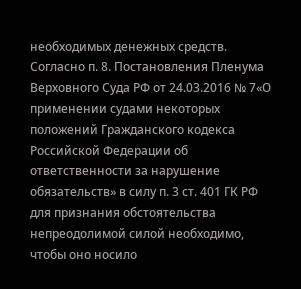необходимых денежных средств.
Согласно п. 8. Постановления Пленума Верховного Суда РФ от 24.03.2016 № 7«О применении судами некоторых положений Гражданского кодекса Российской Федерации об ответственности за нарушение обязательств» в силу п. 3 ст. 401 ГК РФ для признания обстоятельства непреодолимой силой необходимо, чтобы оно носило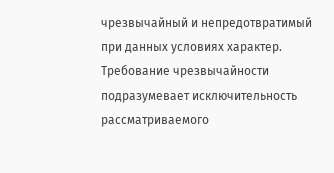чрезвычайный и непредотвратимый при данных условиях характер.
Требование чрезвычайности подразумевает исключительность рассматриваемого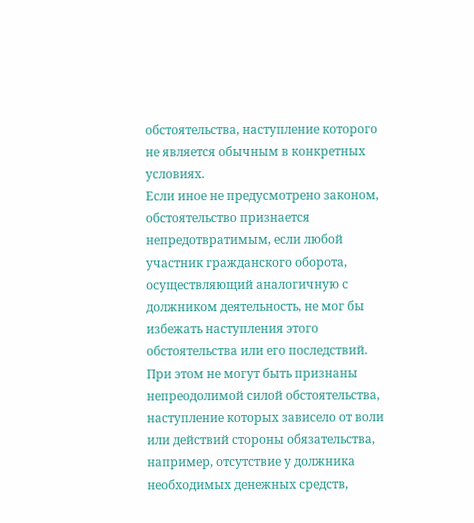обстоятельства, наступление которого не является обычным в конкретных условиях.
Если иное не предусмотрено законом, обстоятельство признается непредотвратимым, если любой участник гражданского оборота, осуществляющий аналогичную с должником деятельность, не мог бы избежать наступления этого обстоятельства или его последствий.
При этом не могут быть признаны непреодолимой силой обстоятельства, наступление которых зависело от воли или действий стороны обязательства, например, отсутствие у должника необходимых денежных средств,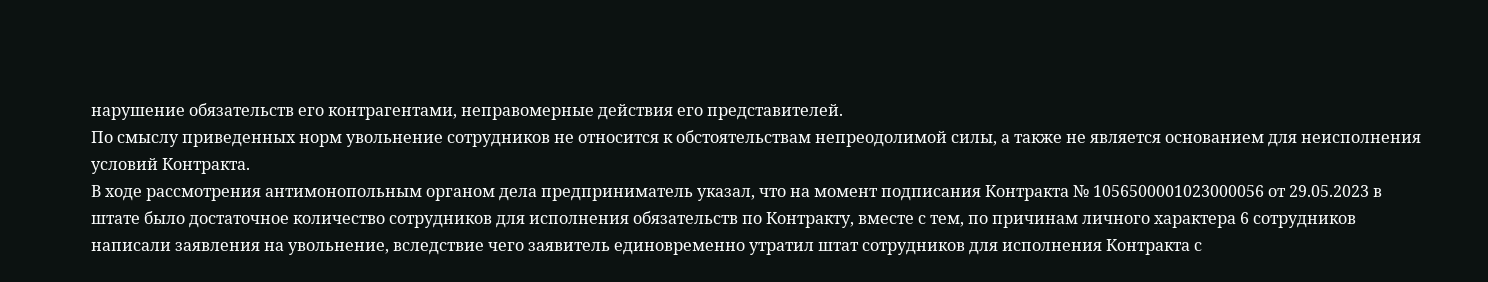нарушение обязательств его контрагентами, неправомерные действия его представителей.
По смыслу приведенных норм увольнение сотрудников не относится к обстоятельствам непреодолимой силы, а также не является основанием для неисполнения условий Контракта.
В ходе рассмотрения антимонопольным органом дела предприниматель указал, что на момент подписания Контракта № 1056500001023000056 от 29.05.2023 в штате было достаточное количество сотрудников для исполнения обязательств по Контракту, вместе с тем, по причинам личного характера 6 сотрудников написали заявления на увольнение, вследствие чего заявитель единовременно утратил штат сотрудников для исполнения Контракта с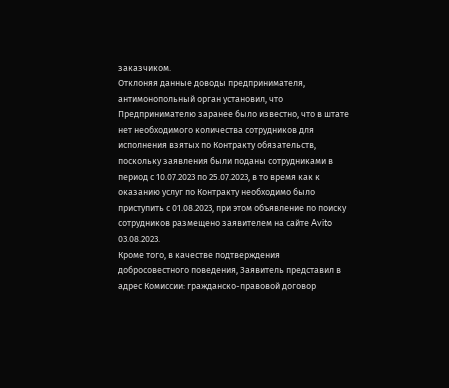заказчиком.
Отклоняя данные доводы предпринимателя, антимонопольный орган установил, что Предпринимателю заранее было известно, что в штате нет необходимого количества сотрудников для исполнения взятых по Контракту обязательств, поскольку заявления были поданы сотрудниками в период с 10.07.2023 по 25.07.2023, в то время как к оказанию услуг по Контракту необходимо было приступить с 01.08.2023, при этом объявление по поиску сотрудников размещено заявителем на сайте Avito 03.08.2023.
Кроме того, в качестве подтверждения добросовестного поведения, Заявитель представил в адрес Комиссии: гражданско-правовой договор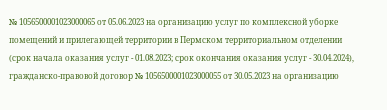№ 1056500001023000065 от 05.06.2023 на организацию услуг по комплексной уборке помещений и прилегающей территории в Пермском территориальном отделении (срок начала оказания услуг - 01.08.2023; срок окончания оказания услуг - 30.04.2024), гражданско-правовой договор № 1056500001023000055 от 30.05.2023 на организацию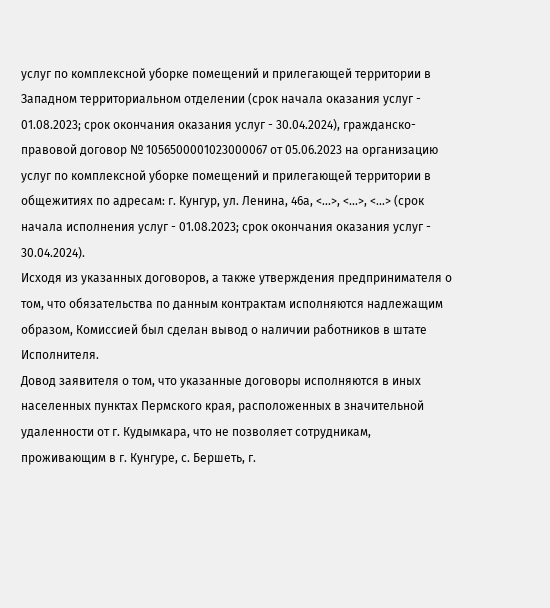услуг по комплексной уборке помещений и прилегающей территории в Западном территориальном отделении (срок начала оказания услуг - 01.08.2023; срок окончания оказания услуг - 30.04.2024), гражданско-правовой договор № 1056500001023000067 от 05.06.2023 на организацию услуг по комплексной уборке помещений и прилегающей территории в общежитиях по адресам: г. Кунгур, ул. Ленина, 46а, <...>, <...>, <...> (срок начала исполнения услуг - 01.08.2023; срок окончания оказания услуг - 30.04.2024).
Исходя из указанных договоров, а также утверждения предпринимателя о том, что обязательства по данным контрактам исполняются надлежащим образом, Комиссией был сделан вывод о наличии работников в штате Исполнителя.
Довод заявителя о том, что указанные договоры исполняются в иных населенных пунктах Пермского края, расположенных в значительной удаленности от г. Кудымкара, что не позволяет сотрудникам, проживающим в г. Кунгуре, с. Бершеть, г.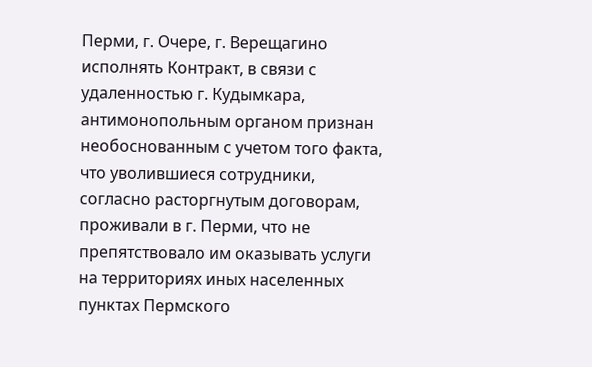Перми, г. Очере, г. Верещагино исполнять Контракт, в связи с удаленностью г. Кудымкара, антимонопольным органом признан необоснованным с учетом того факта, что уволившиеся сотрудники, согласно расторгнутым договорам, проживали в г. Перми, что не препятствовало им оказывать услуги на территориях иных населенных пунктах Пермского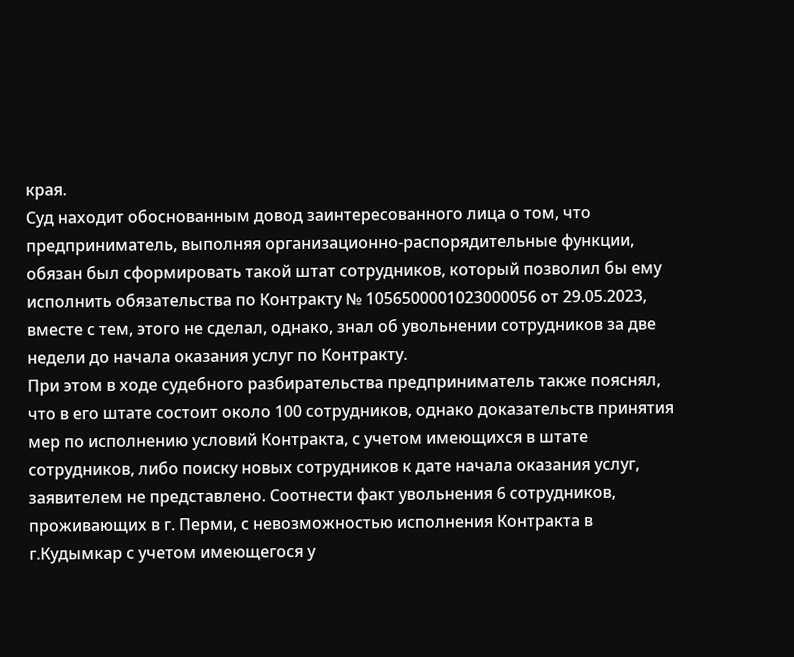края.
Суд находит обоснованным довод заинтересованного лица о том, что предприниматель, выполняя организационно-распорядительные функции, обязан был сформировать такой штат сотрудников, который позволил бы ему исполнить обязательства по Контракту № 1056500001023000056 от 29.05.2023, вместе с тем, этого не сделал, однако, знал об увольнении сотрудников за две недели до начала оказания услуг по Контракту.
При этом в ходе судебного разбирательства предприниматель также пояснял, что в его штате состоит около 100 сотрудников, однако доказательств принятия мер по исполнению условий Контракта, с учетом имеющихся в штате сотрудников, либо поиску новых сотрудников к дате начала оказания услуг, заявителем не представлено. Соотнести факт увольнения 6 сотрудников, проживающих в г. Перми, с невозможностью исполнения Контракта в г.Кудымкар с учетом имеющегося у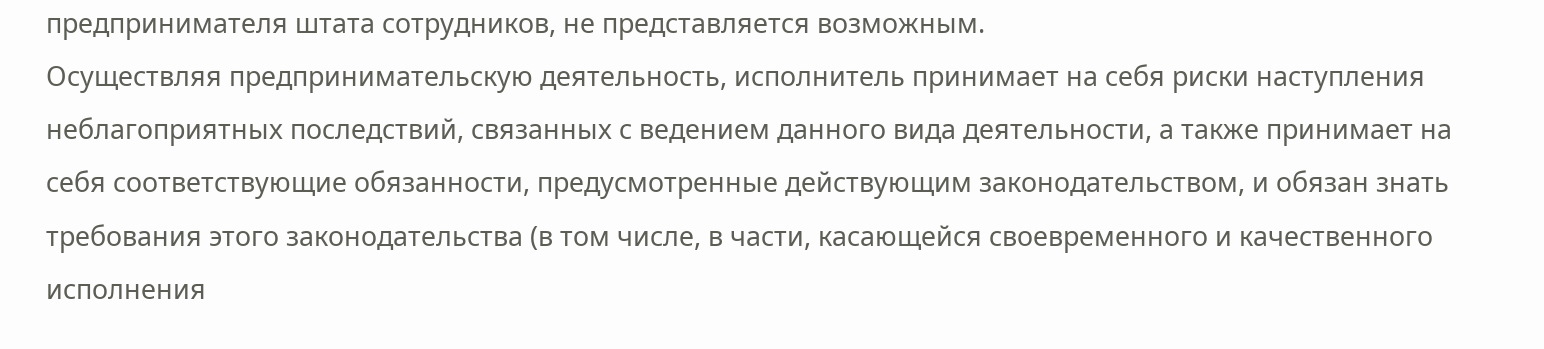предпринимателя штата сотрудников, не представляется возможным.
Осуществляя предпринимательскую деятельность, исполнитель принимает на себя риски наступления неблагоприятных последствий, связанных с ведением данного вида деятельности, а также принимает на себя соответствующие обязанности, предусмотренные действующим законодательством, и обязан знать требования этого законодательства (в том числе, в части, касающейся своевременного и качественного исполнения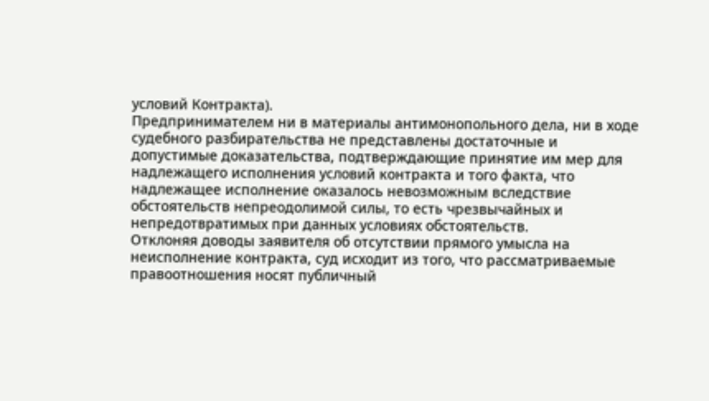условий Контракта).
Предпринимателем ни в материалы антимонопольного дела, ни в ходе судебного разбирательства не представлены достаточные и допустимые доказательства, подтверждающие принятие им мер для надлежащего исполнения условий контракта и того факта, что надлежащее исполнение оказалось невозможным вследствие обстоятельств непреодолимой силы, то есть чрезвычайных и непредотвратимых при данных условиях обстоятельств.
Отклоняя доводы заявителя об отсутствии прямого умысла на неисполнение контракта, суд исходит из того, что рассматриваемые правоотношения носят публичный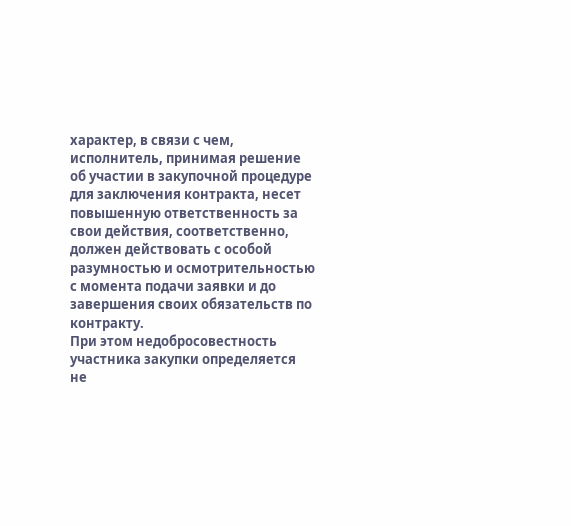характер, в связи с чем, исполнитель, принимая решение об участии в закупочной процедуре для заключения контракта, несет повышенную ответственность за свои действия, соответственно, должен действовать с особой разумностью и осмотрительностью с момента подачи заявки и до завершения своих обязательств по контракту.
При этом недобросовестность участника закупки определяется не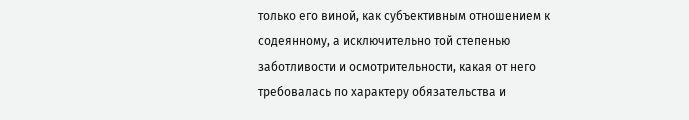только его виной, как субъективным отношением к содеянному, а исключительно той степенью заботливости и осмотрительности, какая от него требовалась по характеру обязательства и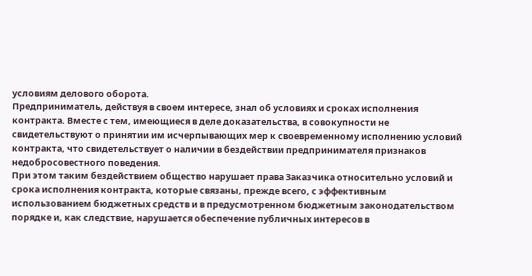условиям делового оборота.
Предприниматель, действуя в своем интересе, знал об условиях и сроках исполнения контракта. Вместе с тем, имеющиеся в деле доказательства, в совокупности не свидетельствуют о принятии им исчерпывающих мер к своевременному исполнению условий контракта, что свидетельствует о наличии в бездействии предпринимателя признаков недобросовестного поведения.
При этом таким бездействием общество нарушает права Заказчика относительно условий и срока исполнения контракта, которые связаны, прежде всего, с эффективным использованием бюджетных средств и в предусмотренном бюджетным законодательством порядке и, как следствие, нарушается обеспечение публичных интересов в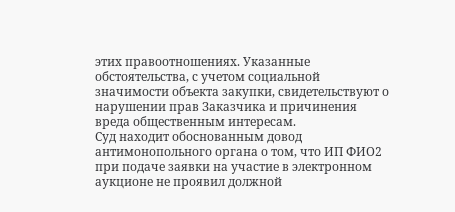этих правоотношениях. Указанные обстоятельства, с учетом социальной значимости объекта закупки, свидетельствуют о нарушении прав Заказчика и причинения вреда общественным интересам.
Суд находит обоснованным довод антимонопольного органа о том, что ИП ФИО2 при подаче заявки на участие в электронном аукционе не проявил должной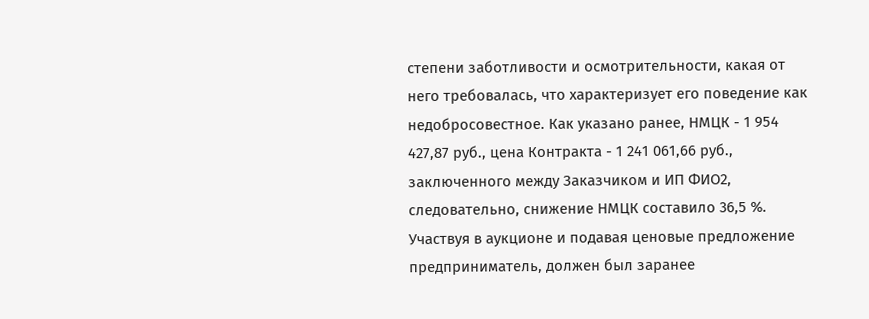степени заботливости и осмотрительности, какая от него требовалась, что характеризует его поведение как недобросовестное. Как указано ранее, НМЦК - 1 954 427,87 руб., цена Контракта - 1 241 061,66 руб., заключенного между Заказчиком и ИП ФИО2, следовательно, снижение НМЦК составило 36,5 %. Участвуя в аукционе и подавая ценовые предложение предприниматель, должен был заранее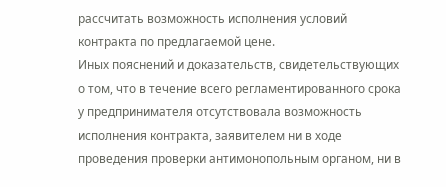рассчитать возможность исполнения условий контракта по предлагаемой цене.
Иных пояснений и доказательств, свидетельствующих о том, что в течение всего регламентированного срока у предпринимателя отсутствовала возможность исполнения контракта, заявителем ни в ходе проведения проверки антимонопольным органом, ни в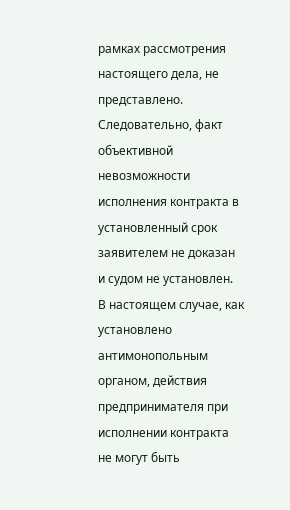рамках рассмотрения настоящего дела, не представлено.
Следовательно, факт объективной невозможности исполнения контракта в установленный срок заявителем не доказан и судом не установлен.
В настоящем случае, как установлено антимонопольным органом, действия предпринимателя при исполнении контракта не могут быть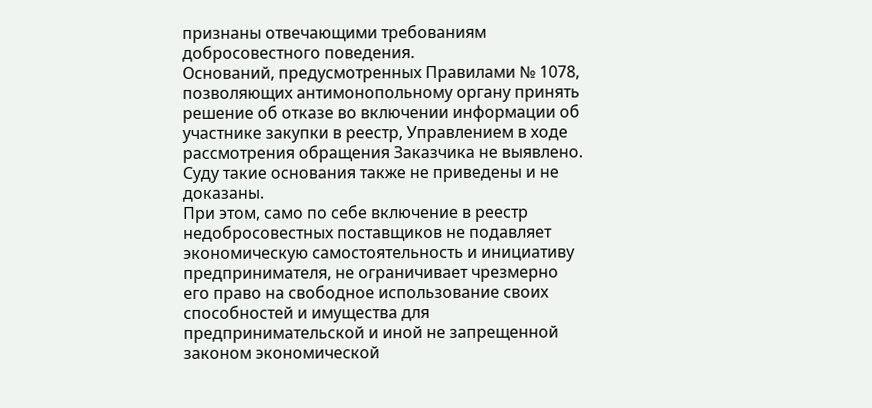признаны отвечающими требованиям добросовестного поведения.
Оснований, предусмотренных Правилами № 1078, позволяющих антимонопольному органу принять решение об отказе во включении информации об участнике закупки в реестр, Управлением в ходе рассмотрения обращения Заказчика не выявлено. Суду такие основания также не приведены и не доказаны.
При этом, само по себе включение в реестр недобросовестных поставщиков не подавляет экономическую самостоятельность и инициативу предпринимателя, не ограничивает чрезмерно его право на свободное использование своих способностей и имущества для предпринимательской и иной не запрещенной законом экономической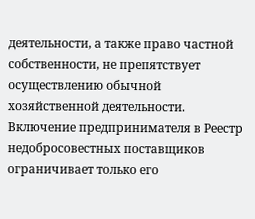деятельности, а также право частной собственности, не препятствует осуществлению обычной хозяйственной деятельности. Включение предпринимателя в Реестр недобросовестных поставщиков ограничивает только его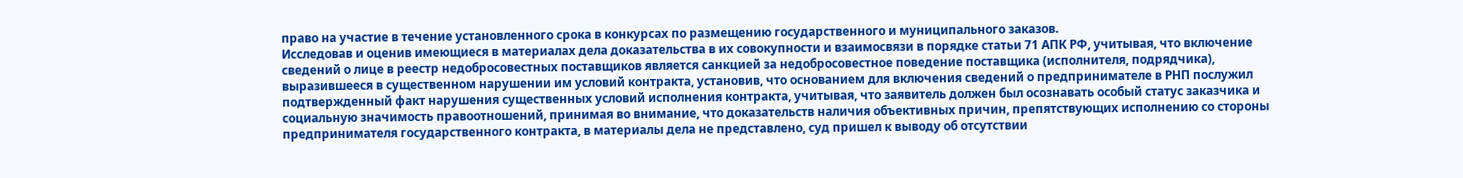право на участие в течение установленного срока в конкурсах по размещению государственного и муниципального заказов.
Исследовав и оценив имеющиеся в материалах дела доказательства в их совокупности и взаимосвязи в порядке статьи 71 АПК РФ, учитывая, что включение сведений о лице в реестр недобросовестных поставщиков является санкцией за недобросовестное поведение поставщика (исполнителя, подрядчика), выразившееся в существенном нарушении им условий контракта, установив, что основанием для включения сведений о предпринимателе в РНП послужил подтвержденный факт нарушения существенных условий исполнения контракта, учитывая, что заявитель должен был осознавать особый статус заказчика и социальную значимость правоотношений, принимая во внимание, что доказательств наличия объективных причин, препятствующих исполнению со стороны предпринимателя государственного контракта, в материалы дела не представлено, суд пришел к выводу об отсутствии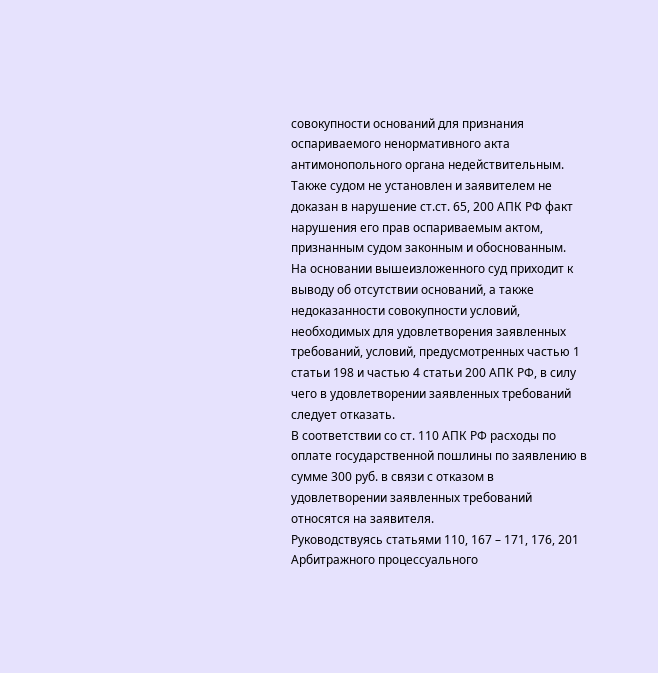совокупности оснований для признания оспариваемого ненормативного акта антимонопольного органа недействительным. Также судом не установлен и заявителем не доказан в нарушение ст.ст. 65, 200 АПК РФ факт нарушения его прав оспариваемым актом, признанным судом законным и обоснованным.
На основании вышеизложенного суд приходит к выводу об отсутствии оснований, а также недоказанности совокупности условий, необходимых для удовлетворения заявленных требований, условий, предусмотренных частью 1 статьи 198 и частью 4 статьи 200 АПК РФ, в силу чего в удовлетворении заявленных требований следует отказать.
В соответствии со ст. 110 АПК РФ расходы по оплате государственной пошлины по заявлению в сумме 300 руб. в связи с отказом в удовлетворении заявленных требований относятся на заявителя.
Руководствуясь статьями 110, 167 – 171, 176, 201 Арбитражного процессуального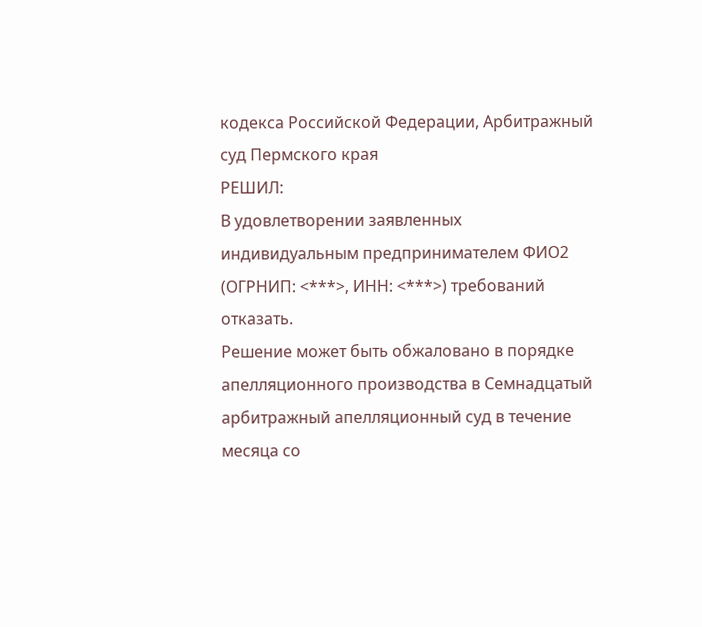кодекса Российской Федерации, Арбитражный суд Пермского края
РЕШИЛ:
В удовлетворении заявленных индивидуальным предпринимателем ФИО2 (ОГРНИП: <***>, ИНН: <***>) требований отказать.
Решение может быть обжаловано в порядке апелляционного производства в Семнадцатый арбитражный апелляционный суд в течение месяца со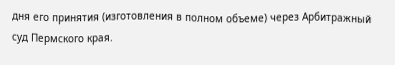дня его принятия (изготовления в полном объеме) через Арбитражный суд Пермского края.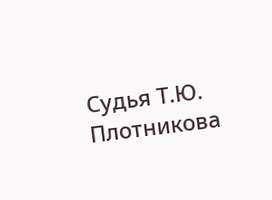Судья Т.Ю. Плотникова